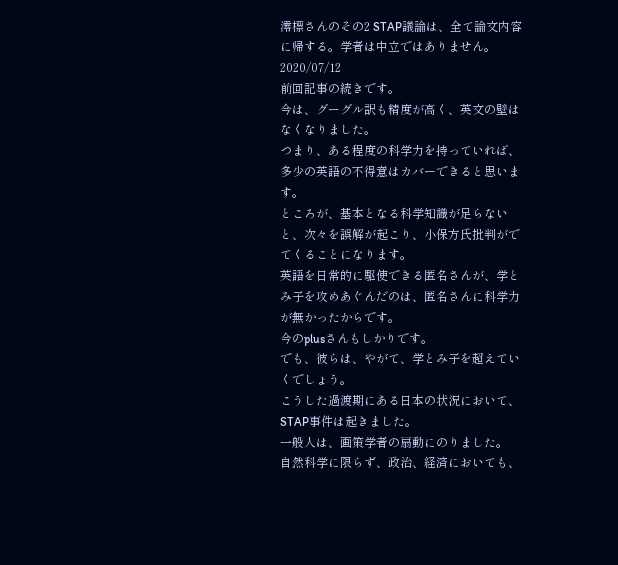澪標さんのその2 STAP議論は、全て論文内容に帰する。学者は中立ではありません。
2020/07/12
前回記事の続きです。
今は、グーグル訳も精度が高く、英文の壁はなくなりました。
つまり、ある程度の科学力を持っていれば、多少の英語の不得意はカバーできると思います。
ところが、基本となる科学知識が足らないと、次々を誤解が起こり、小保方氏批判がでてくることになります。
英語を日常的に駆使できる匿名さんが、学とみ子を攻めあぐんだのは、匿名さんに科学力が無かったからです。
今のplusさんもしかりです。
でも、彼らは、やがて、学とみ子を超えていくでしょう。
こうした過渡期にある日本の状況において、STAP事件は起きました。
一般人は、画策学者の扇動にのりました。
自然科学に限らず、政治、経済においても、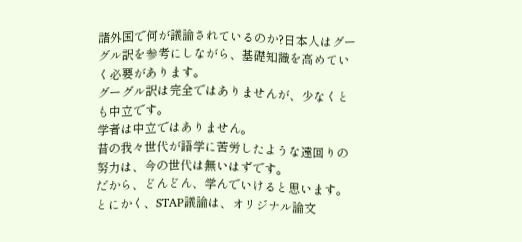諸外国で何が議論されているのか?日本人はグーグル訳を参考にしながら、基礎知識を高めていく必要があります。
グーグル訳は完全ではありませんが、少なくとも中立です。
学者は中立ではありません。
昔の我々世代が語学に苦労したような遠回りの努力は、今の世代は無いはずです。
だから、どんどん、学んでいけると思います。
とにかく、STAP議論は、オリジナル論文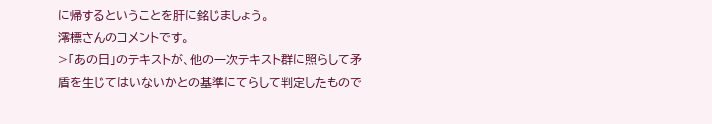に帰するということを肝に銘じましょう。
澪標さんのコメントです。
>「あの日」のテキストが、他の一次テキスト群に照らして矛盾を生じてはいないかとの基準にてらして判定したもので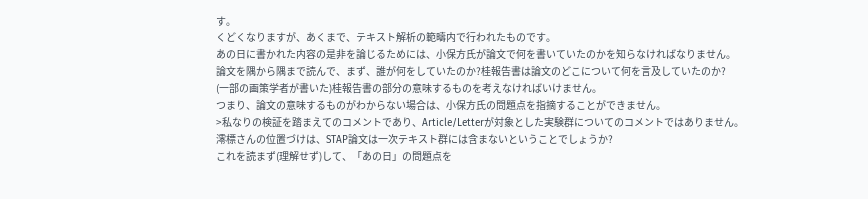す。
くどくなりますが、あくまで、テキスト解析の範疇内で行われたものです。
あの日に書かれた内容の是非を論じるためには、小保方氏が論文で何を書いていたのかを知らなければなりません。
論文を隅から隅まで読んで、まず、誰が何をしていたのか?桂報告書は論文のどこについて何を言及していたのか?
(一部の画策学者が書いた)桂報告書の部分の意味するものを考えなければいけません。
つまり、論文の意味するものがわからない場合は、小保方氏の問題点を指摘することができません。
>私なりの検証を踏まえてのコメントであり、Article/Letterが対象とした実験群についてのコメントではありません。
澪標さんの位置づけは、STAP論文は一次テキスト群には含まないということでしょうか?
これを読まず(理解せず)して、「あの日」の問題点を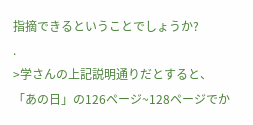指摘できるということでしょうか?
.
>学さんの上記説明通りだとすると、「あの日」の126ページ~128ページでか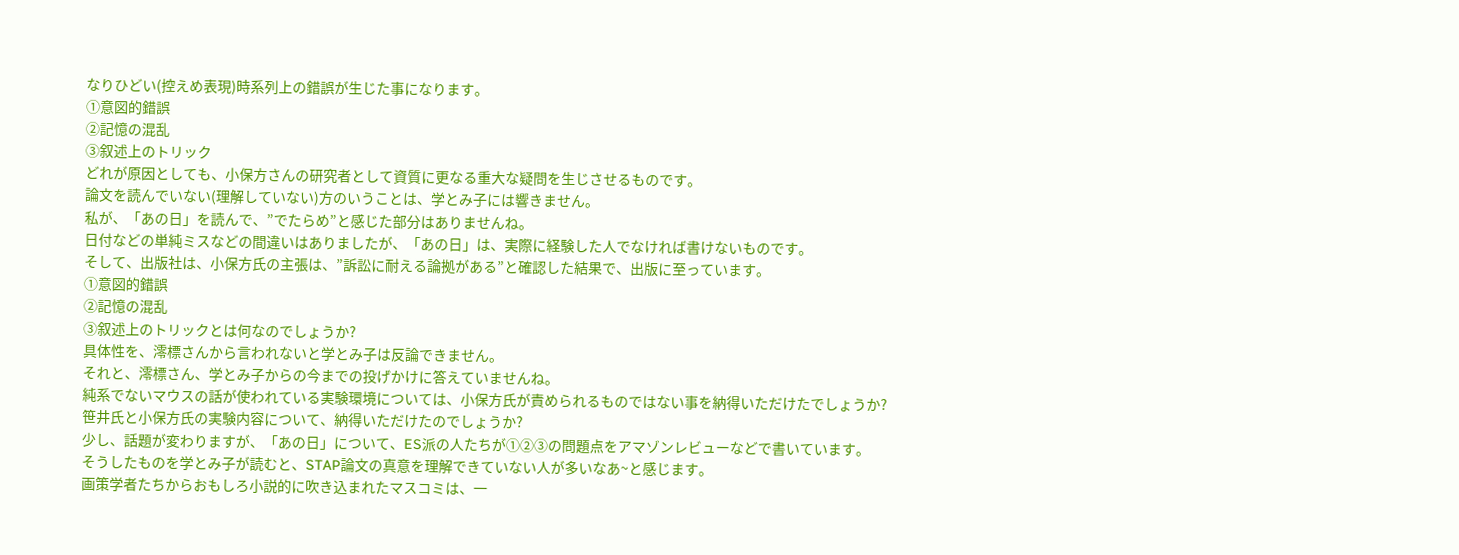なりひどい(控えめ表現)時系列上の錯誤が生じた事になります。
①意図的錯誤
②記憶の混乱
③叙述上のトリック
どれが原因としても、小保方さんの研究者として資質に更なる重大な疑問を生じさせるものです。
論文を読んでいない(理解していない)方のいうことは、学とみ子には響きません。
私が、「あの日」を読んで、”でたらめ”と感じた部分はありませんね。
日付などの単純ミスなどの間違いはありましたが、「あの日」は、実際に経験した人でなければ書けないものです。
そして、出版社は、小保方氏の主張は、”訴訟に耐える論拠がある”と確認した結果で、出版に至っています。
①意図的錯誤
②記憶の混乱
③叙述上のトリックとは何なのでしょうか?
具体性を、澪標さんから言われないと学とみ子は反論できません。
それと、澪標さん、学とみ子からの今までの投げかけに答えていませんね。
純系でないマウスの話が使われている実験環境については、小保方氏が責められるものではない事を納得いただけたでしょうか?
笹井氏と小保方氏の実験内容について、納得いただけたのでしょうか?
少し、話題が変わりますが、「あの日」について、ES派の人たちが①②③の問題点をアマゾンレビューなどで書いています。
そうしたものを学とみ子が読むと、STAP論文の真意を理解できていない人が多いなあ~と感じます。
画策学者たちからおもしろ小説的に吹き込まれたマスコミは、一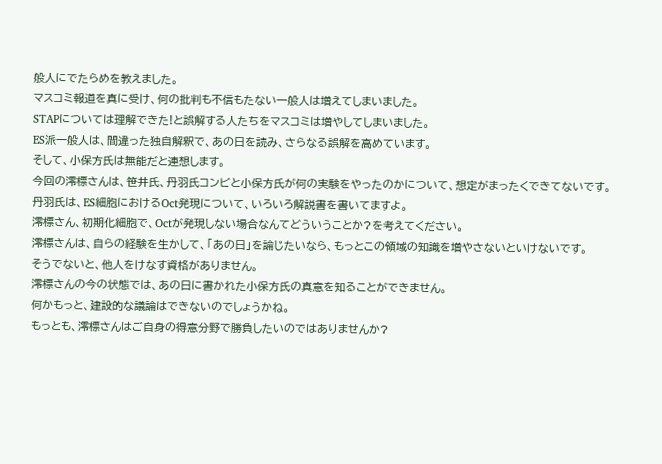般人にでたらめを教えました。
マスコミ報道を真に受け、何の批判も不信もたない一般人は増えてしまいました。
STAPについては理解できた!と誤解する人たちをマスコミは増やしてしまいました。
ES派一般人は、間違った独自解釈で、あの日を読み、さらなる誤解を高めています。
そして、小保方氏は無能だと連想します。
今回の澪標さんは、笹井氏、丹羽氏コンビと小保方氏が何の実験をやったのかについて、想定がまったくできてないです。
丹羽氏は、ES細胞におけるOct発現について、いろいろ解説書を書いてますよ。
澪標さん、初期化細胞で、Octが発現しない場合なんてどういうことか?を考えてください。
澪標さんは、自らの経験を生かして、「あの日」を論じたいなら、もっとこの領域の知識を増やさないといけないです。
そうでないと、他人をけなす資格がありません。
澪標さんの今の状態では、あの日に書かれた小保方氏の真意を知ることができません。
何かもっと、建設的な議論はできないのでしょうかね。
もっとも、澪標さんはご自身の得意分野で勝負したいのではありませんか?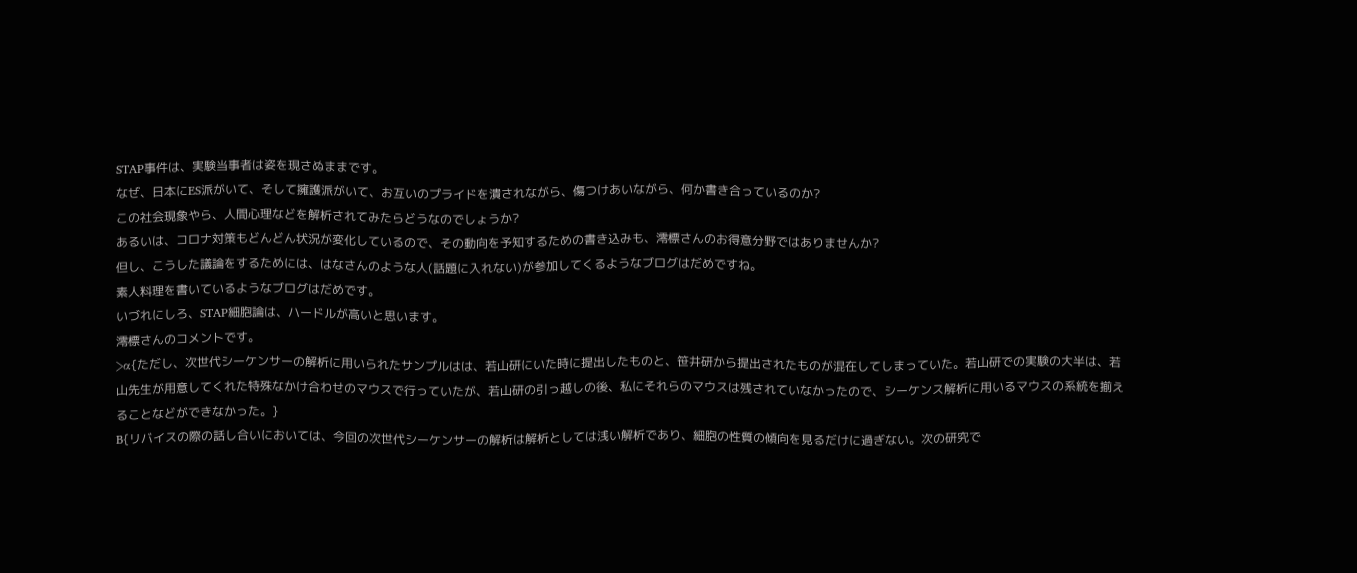STAP事件は、実験当事者は姿を現さぬままです。
なぜ、日本にES派がいて、そして擁護派がいて、お互いのプライドを潰されながら、傷つけあいながら、何か書き合っているのか?
この社会現象やら、人間心理などを解析されてみたらどうなのでしょうか?
あるいは、コロナ対策もどんどん状況が変化しているので、その動向を予知するための書き込みも、澪標さんのお得意分野ではありませんか?
但し、こうした議論をするためには、はなさんのような人(話題に入れない)が参加してくるようなブログはだめですね。
素人料理を書いているようなブログはだめです。
いづれにしろ、STAP細胞論は、ハードルが高いと思います。
澪標さんのコメントです。
>α{ただし、次世代シーケンサーの解析に用いられたサンプルはは、若山研にいた時に提出したものと、笹井研から提出されたものが混在してしまっていた。若山研での実験の大半は、若山先生が用意してくれた特殊なかけ合わせのマウスで行っていたが、若山研の引っ越しの後、私にそれらのマウスは残されていなかったので、シーケンス解析に用いるマウスの系統を揃えることなどができなかった。}
B{リバイスの際の話し合いにおいては、今回の次世代シーケンサーの解析は解析としては浅い解析であり、細胞の性質の傾向を見るだけに過ぎない。次の研究で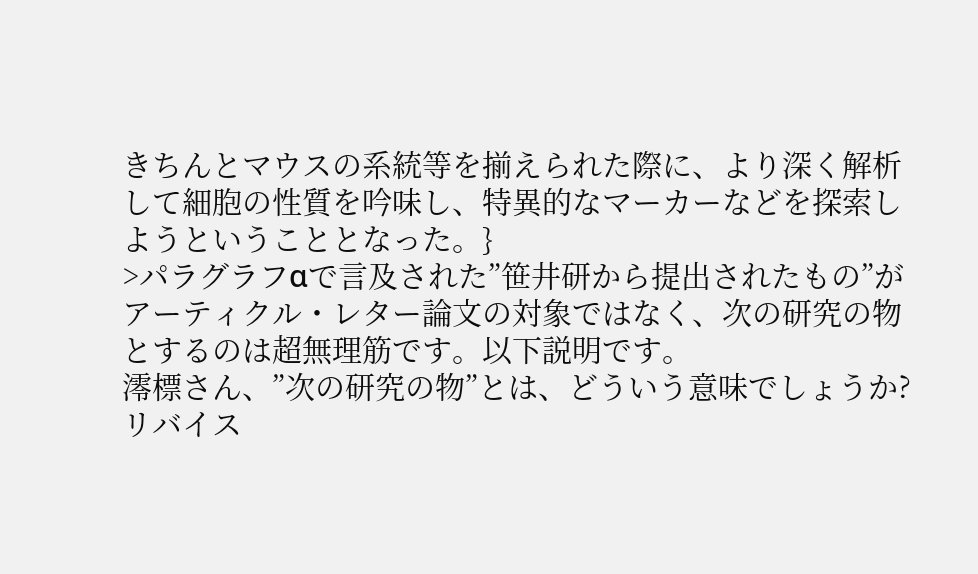きちんとマウスの系統等を揃えられた際に、より深く解析して細胞の性質を吟味し、特異的なマーカーなどを探索しようということとなった。}
>パラグラフαで言及された”笹井研から提出されたもの”がアーティクル・レター論文の対象ではなく、次の研究の物とするのは超無理筋です。以下説明です。
澪標さん、”次の研究の物”とは、どういう意味でしょうか?
リバイス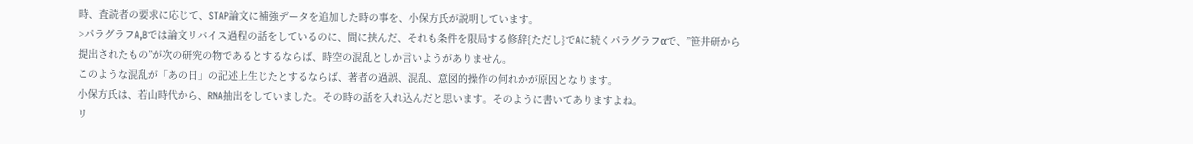時、査読者の要求に応じて、STAP論文に補強データを追加した時の事を、小保方氏が説明しています。
>パラグラフA,Bでは論文リバイス過程の話をしているのに、間に挟んだ、それも条件を限局する修辞{ただし}でAに続くパラグラフαで、”笹井研から提出されたもの”が次の研究の物であるとするならば、時空の混乱としか言いようがありません。
このような混乱が「あの日」の記述上生じたとするならば、著者の過誤、混乱、意図的操作の何れかが原因となります。
小保方氏は、若山時代から、RNA抽出をしていました。その時の話を入れ込んだと思います。そのように書いてありますよね。
リ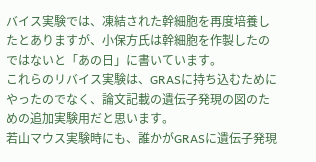バイス実験では、凍結された幹細胞を再度培養したとありますが、小保方氏は幹細胞を作製したのではないと「あの日」に書いています。
これらのリバイス実験は、GRASに持ち込むためにやったのでなく、論文記載の遺伝子発現の図のための追加実験用だと思います。
若山マウス実験時にも、誰かがGRASに遺伝子発現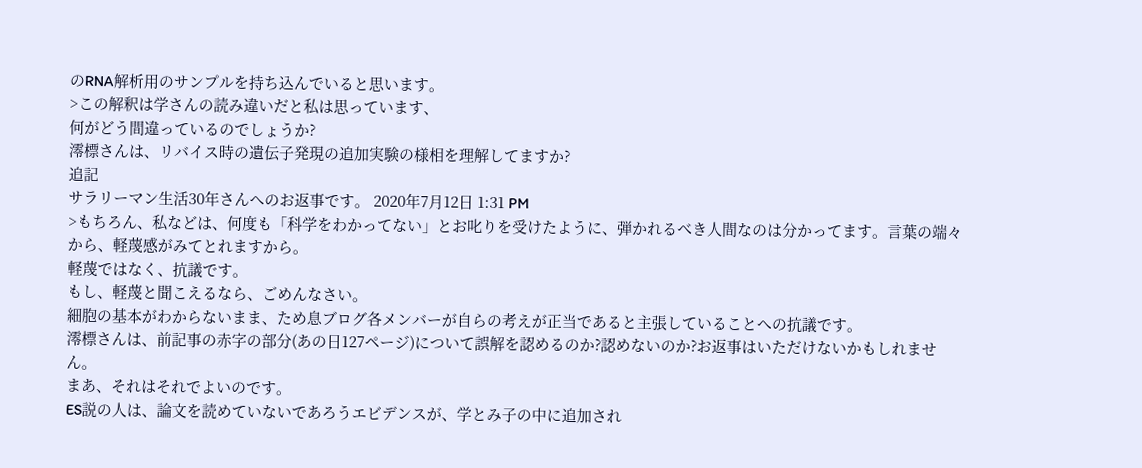のRNA解析用のサンプルを持ち込んでいると思います。
>この解釈は学さんの読み違いだと私は思っています、
何がどう間違っているのでしょうか?
澪標さんは、リバイス時の遺伝子発現の追加実験の様相を理解してますか?
追記
サラリーマン生活30年さんへのお返事です。 2020年7月12日 1:31 PM
>もちろん、私などは、何度も「科学をわかってない」とお叱りを受けたように、弾かれるべき人間なのは分かってます。言葉の端々から、軽蔑感がみてとれますから。
軽蔑ではなく、抗議です。
もし、軽蔑と聞こえるなら、ごめんなさい。
細胞の基本がわからないまま、ため息ブログ各メンバーが自らの考えが正当であると主張していることへの抗議です。
澪標さんは、前記事の赤字の部分(あの日127ページ)について誤解を認めるのか?認めないのか?お返事はいただけないかもしれません。
まあ、それはそれでよいのです。
ES説の人は、論文を読めていないであろうエビデンスが、学とみ子の中に追加され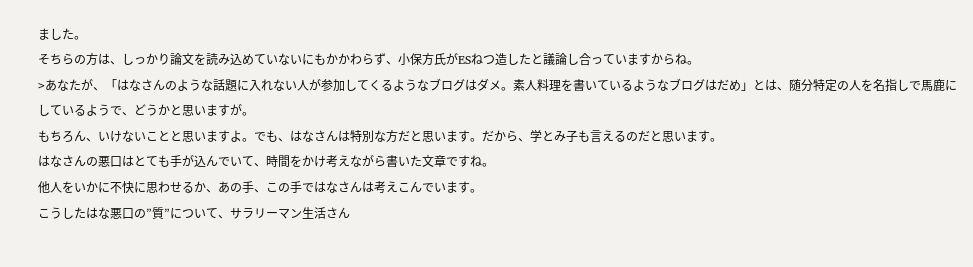ました。
そちらの方は、しっかり論文を読み込めていないにもかかわらず、小保方氏がESねつ造したと議論し合っていますからね。
>あなたが、「はなさんのような話題に入れない人が参加してくるようなブログはダメ。素人料理を書いているようなブログはだめ」とは、随分特定の人を名指しで馬鹿にしているようで、どうかと思いますが。
もちろん、いけないことと思いますよ。でも、はなさんは特別な方だと思います。だから、学とみ子も言えるのだと思います。
はなさんの悪口はとても手が込んでいて、時間をかけ考えながら書いた文章ですね。
他人をいかに不快に思わせるか、あの手、この手ではなさんは考えこんでいます。
こうしたはな悪口の”質”について、サラリーマン生活さん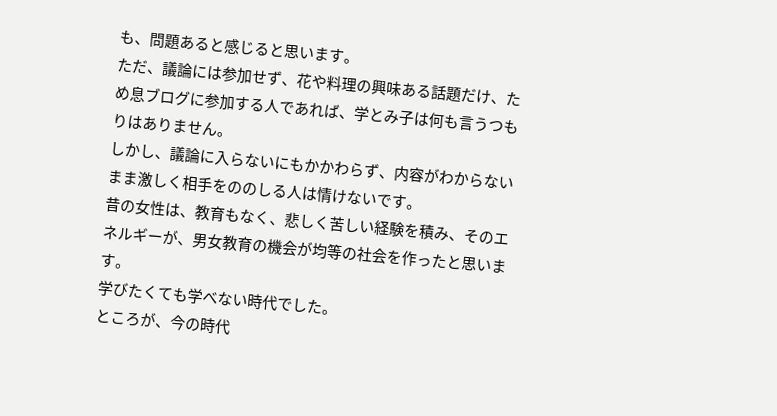も、問題あると感じると思います。
ただ、議論には参加せず、花や料理の興味ある話題だけ、ため息ブログに参加する人であれば、学とみ子は何も言うつもりはありません。
しかし、議論に入らないにもかかわらず、内容がわからないまま激しく相手をののしる人は情けないです。
昔の女性は、教育もなく、悲しく苦しい経験を積み、そのエネルギーが、男女教育の機会が均等の社会を作ったと思います。
学びたくても学べない時代でした。
ところが、今の時代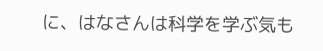に、はなさんは科学を学ぶ気も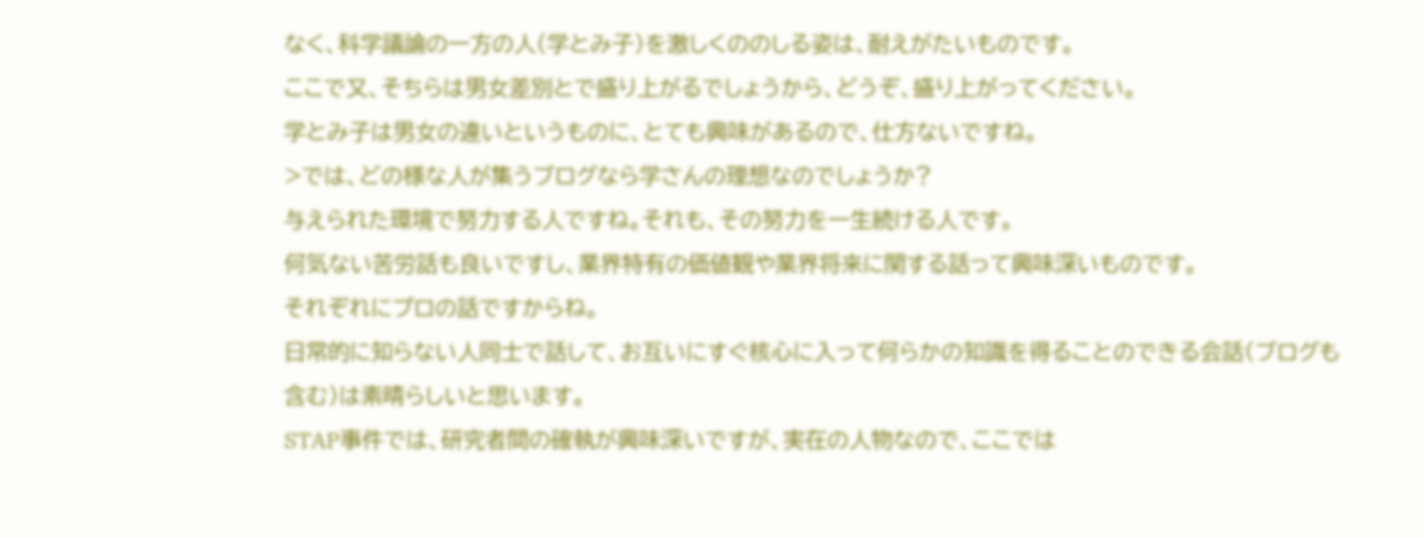なく、科学議論の一方の人(学とみ子)を激しくののしる姿は、耐えがたいものです。
ここで又、そちらは男女差別とで盛り上がるでしょうから、どうぞ、盛り上がってください。
学とみ子は男女の違いというものに、とても興味があるので、仕方ないですね。
>では、どの様な人が集うブログなら学さんの理想なのでしょうか?
与えられた環境で努力する人ですね。それも、その努力を一生続ける人です。
何気ない苦労話も良いですし、業界特有の価値観や業界将来に関する話って興味深いものです。
それぞれにプロの話ですからね。
日常的に知らない人同士で話して、お互いにすぐ核心に入って何らかの知識を得ることのできる会話(ブログも含む)は素晴らしいと思います。
STAP事件では、研究者間の確執が興味深いですが、実在の人物なので、ここでは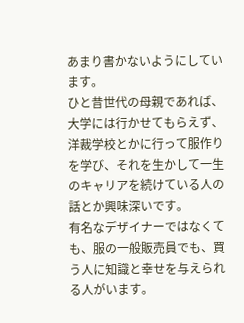あまり書かないようにしています。
ひと昔世代の母親であれば、大学には行かせてもらえず、洋裁学校とかに行って服作りを学び、それを生かして一生のキャリアを続けている人の話とか興味深いです。
有名なデザイナーではなくても、服の一般販売員でも、買う人に知識と幸せを与えられる人がいます。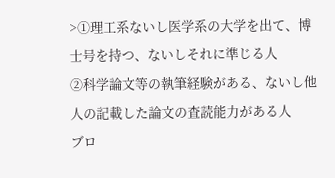>①理工系ないし医学系の大学を出て、博士号を持つ、ないしそれに準じる人
②科学論文等の執筆経験がある、ないし他人の記載した論文の査読能力がある人
ブロ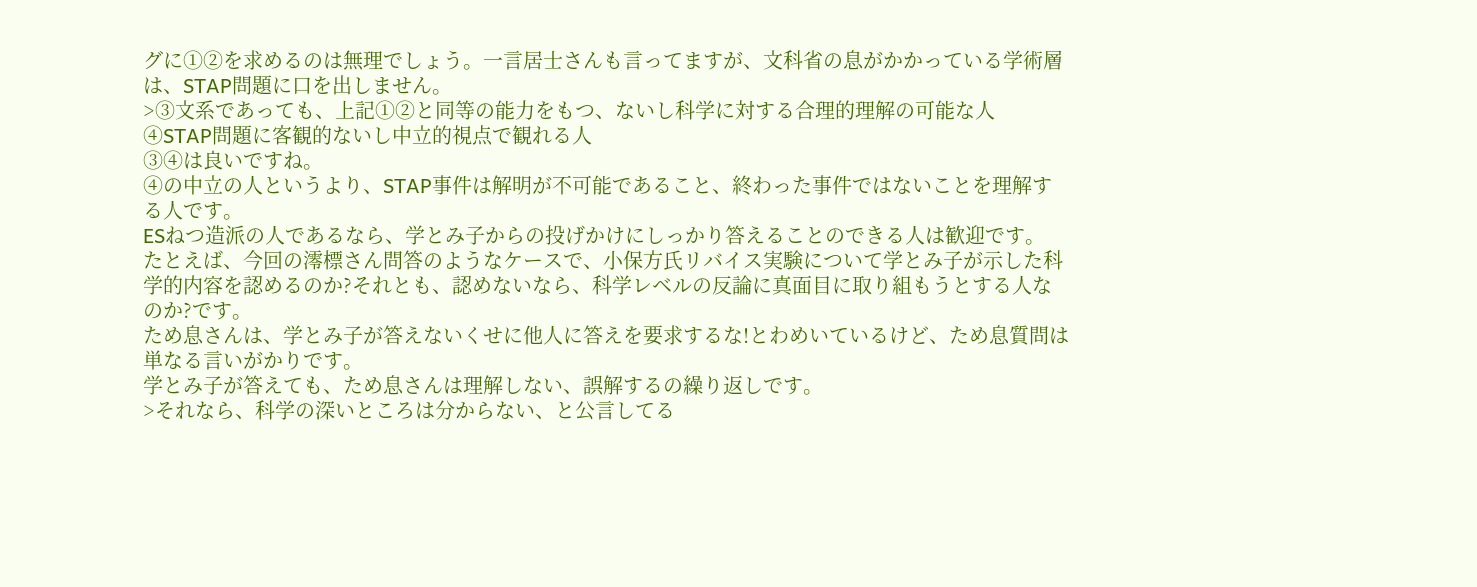グに①②を求めるのは無理でしょう。一言居士さんも言ってますが、文科省の息がかかっている学術層は、STAP問題に口を出しません。
>③文系であっても、上記①②と同等の能力をもつ、ないし科学に対する合理的理解の可能な人
④STAP問題に客観的ないし中立的視点で観れる人
③④は良いですね。
④の中立の人というより、STAP事件は解明が不可能であること、終わった事件ではないことを理解する人です。
ESねつ造派の人であるなら、学とみ子からの投げかけにしっかり答えることのできる人は歓迎です。
たとえば、今回の澪標さん問答のようなケースで、小保方氏リバイス実験について学とみ子が示した科学的内容を認めるのか?それとも、認めないなら、科学レベルの反論に真面目に取り組もうとする人なのか?です。
ため息さんは、学とみ子が答えないくせに他人に答えを要求するな!とわめいているけど、ため息質問は単なる言いがかりです。
学とみ子が答えても、ため息さんは理解しない、誤解するの繰り返しです。
>それなら、科学の深いところは分からない、と公言してる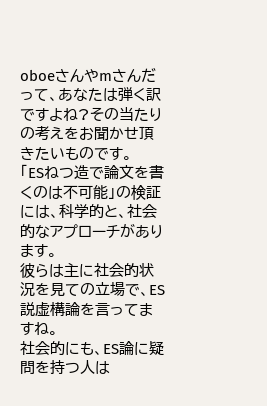oboeさんやmさんだって、あなたは弾く訳ですよね?その当たりの考えをお聞かせ頂きたいものです。
「ESねつ造で論文を書くのは不可能」の検証には、科学的と、社会的なアプローチがあります。
彼らは主に社会的状況を見ての立場で、ES説虚構論を言ってますね。
社会的にも、ES論に疑問を持つ人は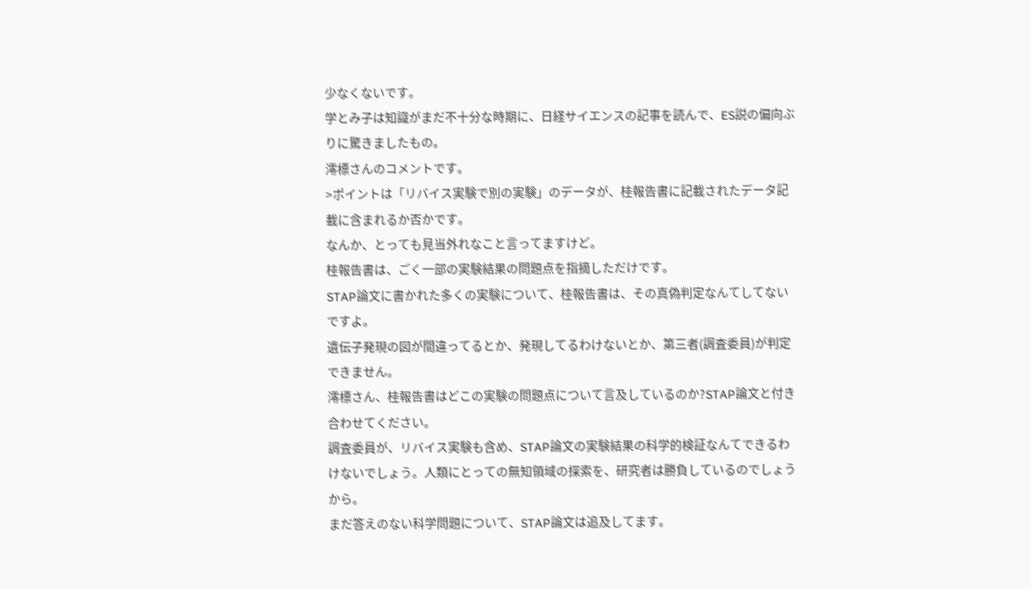少なくないです。
学とみ子は知識がまだ不十分な時期に、日経サイエンスの記事を読んで、ES説の偏向ぶりに驚きましたもの。
澪標さんのコメントです。
>ポイントは「リバイス実験で別の実験」のデータが、桂報告書に記載されたデータ記載に含まれるか否かです。
なんか、とっても見当外れなこと言ってますけど。
桂報告書は、ごく一部の実験結果の問題点を指摘しただけです。
STAP論文に書かれた多くの実験について、桂報告書は、その真偽判定なんてしてないですよ。
遺伝子発現の図が間違ってるとか、発現してるわけないとか、第三者(調査委員)が判定できません。
澪標さん、桂報告書はどこの実験の問題点について言及しているのか?STAP論文と付き合わせてください。
調査委員が、リバイス実験も含め、STAP論文の実験結果の科学的検証なんてできるわけないでしょう。人類にとっての無知領域の探索を、研究者は勝負しているのでしょうから。
まだ答えのない科学問題について、STAP論文は追及してます。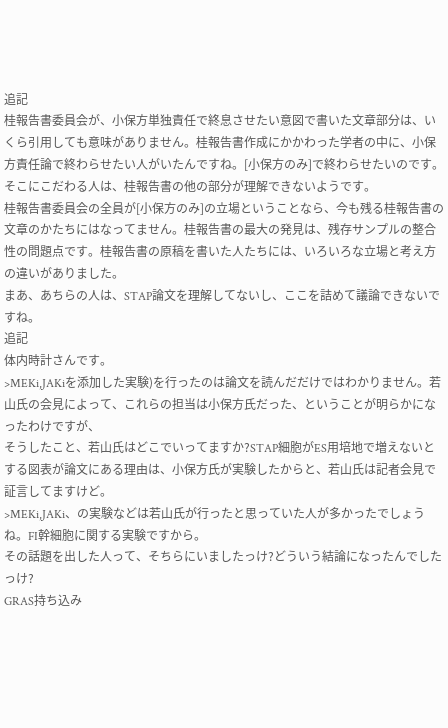追記
桂報告書委員会が、小保方単独責任で終息させたい意図で書いた文章部分は、いくら引用しても意味がありません。桂報告書作成にかかわった学者の中に、小保方責任論で終わらせたい人がいたんですね。[小保方のみ]で終わらせたいのです。そこにこだわる人は、桂報告書の他の部分が理解できないようです。
桂報告書委員会の全員が[小保方のみ]の立場ということなら、今も残る桂報告書の文章のかたちにはなってません。桂報告書の最大の発見は、残存サンプルの整合性の問題点です。桂報告書の原稿を書いた人たちには、いろいろな立場と考え方の違いがありました。
まあ、あちらの人は、STAP論文を理解してないし、ここを詰めて議論できないですね。
追記
体内時計さんです。
>MEKi,JAKiを添加した実験)を行ったのは論文を読んだだけではわかりません。若山氏の会見によって、これらの担当は小保方氏だった、ということが明らかになったわけですが、
そうしたこと、若山氏はどこでいってますか?STAP細胞がES用培地で増えないとする図表が論文にある理由は、小保方氏が実験したからと、若山氏は記者会見で証言してますけど。
>MEKi,JAKi、の実験などは若山氏が行ったと思っていた人が多かったでしょうね。FI幹細胞に関する実験ですから。
その話題を出した人って、そちらにいましたっけ?どういう結論になったんでしたっけ?
GRAS持ち込み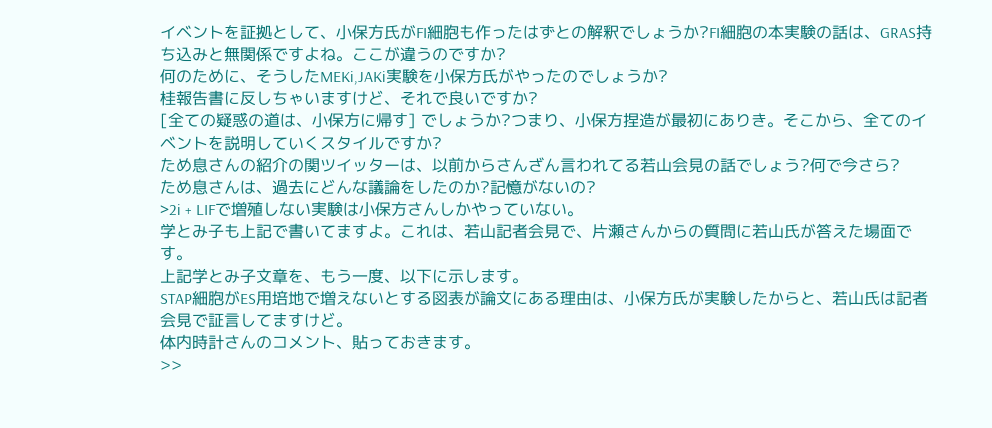イベントを証拠として、小保方氏がFI細胞も作ったはずとの解釈でしょうか?FI細胞の本実験の話は、GRAS持ち込みと無関係ですよね。ここが違うのですか?
何のために、そうしたMEKi,JAKi実験を小保方氏がやったのでしょうか?
桂報告書に反しちゃいますけど、それで良いですか?
[全ての疑惑の道は、小保方に帰す] でしょうか?つまり、小保方捏造が最初にありき。そこから、全てのイベントを説明していくスタイルですか?
ため息さんの紹介の関ツイッターは、以前からさんざん言われてる若山会見の話でしょう?何で今さら?
ため息さんは、過去にどんな議論をしたのか?記憶がないの?
>2i + LIFで増殖しない実験は小保方さんしかやっていない。
学とみ子も上記で書いてますよ。これは、若山記者会見で、片瀬さんからの質問に若山氏が答えた場面です。
上記学とみ子文章を、もう一度、以下に示します。
STAP細胞がES用培地で増えないとする図表が論文にある理由は、小保方氏が実験したからと、若山氏は記者会見で証言してますけど。
体内時計さんのコメント、貼っておきます。
>>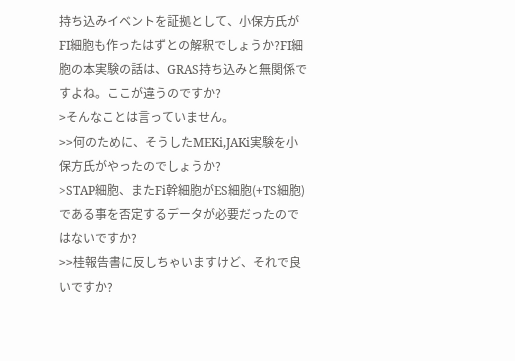持ち込みイベントを証拠として、小保方氏がFI細胞も作ったはずとの解釈でしょうか?FI細胞の本実験の話は、GRAS持ち込みと無関係ですよね。ここが違うのですか?
>そんなことは言っていません。
>>何のために、そうしたMEKi,JAKi実験を小保方氏がやったのでしょうか?
>STAP細胞、またFi幹細胞がES細胞(+TS細胞)である事を否定するデータが必要だったのではないですか?
>>桂報告書に反しちゃいますけど、それで良いですか?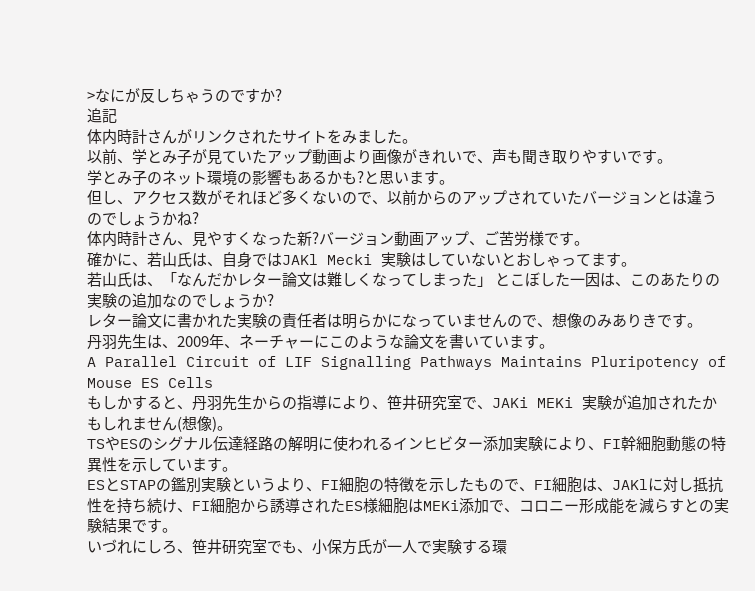>なにが反しちゃうのですか?
追記
体内時計さんがリンクされたサイトをみました。
以前、学とみ子が見ていたアップ動画より画像がきれいで、声も聞き取りやすいです。
学とみ子のネット環境の影響もあるかも?と思います。
但し、アクセス数がそれほど多くないので、以前からのアップされていたバージョンとは違うのでしょうかね?
体内時計さん、見やすくなった新?バージョン動画アップ、ご苦労様です。
確かに、若山氏は、自身ではJAKl Mecki 実験はしていないとおしゃってます。
若山氏は、「なんだかレター論文は難しくなってしまった」 とこぼした一因は、このあたりの実験の追加なのでしょうか?
レター論文に書かれた実験の責任者は明らかになっていませんので、想像のみありきです。
丹羽先生は、2009年、ネーチャーにこのような論文を書いています。
A Parallel Circuit of LIF Signalling Pathways Maintains Pluripotency of Mouse ES Cells
もしかすると、丹羽先生からの指導により、笹井研究室で、JAKi MEKi 実験が追加されたかもしれません(想像)。
TSやESのシグナル伝達経路の解明に使われるインヒビター添加実験により、FI幹細胞動態の特異性を示しています。
ESとSTAPの鑑別実験というより、FI細胞の特徴を示したもので、FI細胞は、JAKlに対し抵抗性を持ち続け、FI細胞から誘導されたES様細胞はMEKi添加で、コロニー形成能を減らすとの実験結果です。
いづれにしろ、笹井研究室でも、小保方氏が一人で実験する環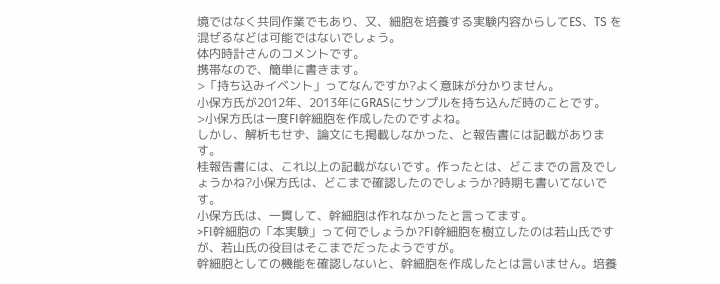境ではなく共同作業でもあり、又、細胞を培養する実験内容からしてES、TS を混ぜるなどは可能ではないでしょう。
体内時計さんのコメントです。
携帯なので、簡単に書きます。
>「持ち込みイベント」ってなんですか?よく意味が分かりません。
小保方氏が2012年、2013年にGRASにサンプルを持ち込んだ時のことです。
>小保方氏は一度FI幹細胞を作成したのですよね。
しかし、解析もせず、論文にも掲載しなかった、と報告書には記載があります。
桂報告書には、これ以上の記載がないです。作ったとは、どこまでの言及でしょうかね?小保方氏は、どこまで確認したのでしょうか?時期も書いてないです。
小保方氏は、一貫して、幹細胞は作れなかったと言ってます。
>FI幹細胞の「本実験」って何でしょうか?FI幹細胞を樹立したのは若山氏ですが、若山氏の役目はそこまでだったようですが。
幹細胞としての機能を確認しないと、幹細胞を作成したとは言いません。培養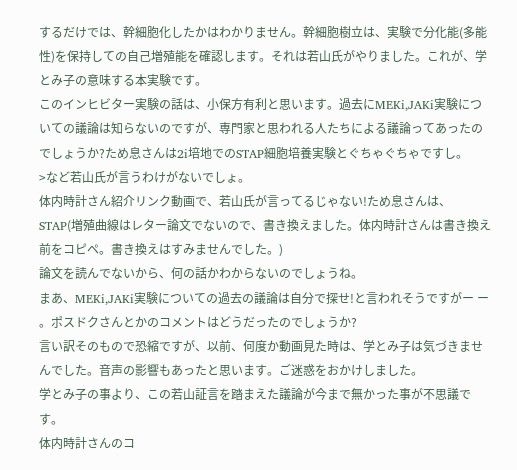するだけでは、幹細胞化したかはわかりません。幹細胞樹立は、実験で分化能(多能性)を保持しての自己増殖能を確認します。それは若山氏がやりました。これが、学とみ子の意味する本実験です。
このインヒビター実験の話は、小保方有利と思います。過去にMEKi,JAKi実験についての議論は知らないのですが、専門家と思われる人たちによる議論ってあったのでしょうか?ため息さんは2i培地でのSTAP細胞培養実験とぐちゃぐちゃですし。
>など若山氏が言うわけがないでしょ。
体内時計さん紹介リンク動画で、若山氏が言ってるじゃない!ため息さんは、STAP(増殖曲線はレター論文でないので、書き換えました。体内時計さんは書き換え前をコピペ。書き換えはすみませんでした。)
論文を読んでないから、何の話かわからないのでしょうね。
まあ、MEKi,JAKi実験についての過去の議論は自分で探せ!と言われそうですがー ー 。ポスドクさんとかのコメントはどうだったのでしょうか?
言い訳そのもので恐縮ですが、以前、何度か動画見た時は、学とみ子は気づきませんでした。音声の影響もあったと思います。ご迷惑をおかけしました。
学とみ子の事より、この若山証言を踏まえた議論が今まで無かった事が不思議です。
体内時計さんのコ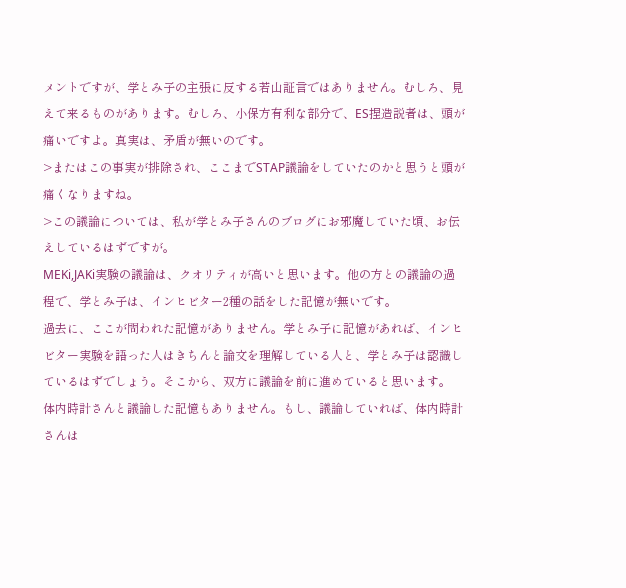メントですが、学とみ子の主張に反する若山証言ではありません。むしろ、見えて来るものがあります。むしろ、小保方有利な部分で、ES捏造説者は、頭が痛いですよ。真実は、矛盾が無いのです。
>またはこの事実が排除され、ここまでSTAP議論をしていたのかと思うと頭が痛くなりますね。
>この議論については、私が学とみ子さんのブログにお邪魔していた頃、お伝えしているはずですが。
MEKi,JAKi実験の議論は、クオリティが高いと思います。他の方との議論の過程で、学とみ子は、インヒビター2種の話をした記憶が無いです。
過去に、ここが問われた記憶がありません。学とみ子に記憶があれば、インヒビター実験を語った人はきちんと論文を理解している人と、学とみ子は認識しているはずでしょう。そこから、双方に議論を前に進めていると思います。
体内時計さんと議論した記憶もありません。もし、議論していれば、体内時計さんは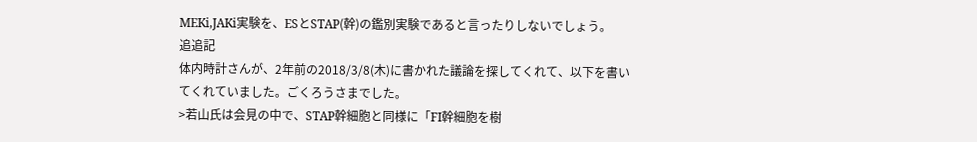MEKi,JAKi実験を、ESとSTAP(幹)の鑑別実験であると言ったりしないでしょう。
追追記
体内時計さんが、2年前の2018/3/8(木)に書かれた議論を探してくれて、以下を書いてくれていました。ごくろうさまでした。
>若山氏は会見の中で、STAP幹細胞と同様に「FI幹細胞を樹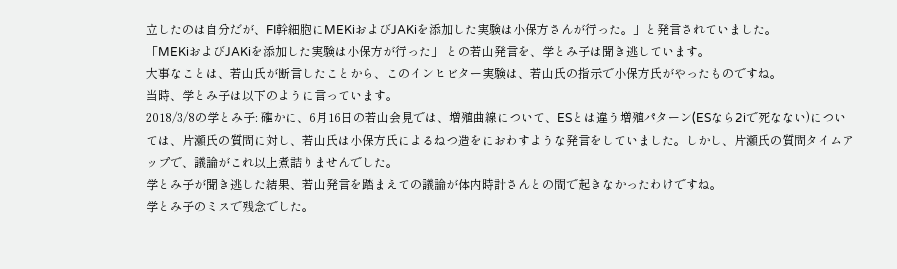立したのは自分だが、FI幹細胞にMEKiおよびJAKiを添加した実験は小保方さんが行った。」と発言されていました。
「MEKiおよびJAKiを添加した実験は小保方が行った」 との若山発言を、学とみ子は聞き逃しています。
大事なことは、若山氏が断言したことから、このインヒビター実験は、若山氏の指示で小保方氏がやったものですね。
当時、学とみ子は以下のように言っています。
2018/3/8の学とみ子: 確かに、6月16日の若山会見では、増殖曲線について、ESとは違う増殖パターン(ESなら2iで死なない)については、片瀬氏の質問に対し、若山氏は小保方氏によるねつ造をにおわすような発言をしていました。しかし、片瀬氏の質問タイムアップで、議論がこれ以上煮詰りませんでした。
学とみ子が聞き逃した結果、若山発言を踏まえての議論が体内時計さんとの間で起きなかったわけですね。
学とみ子のミスで残念でした。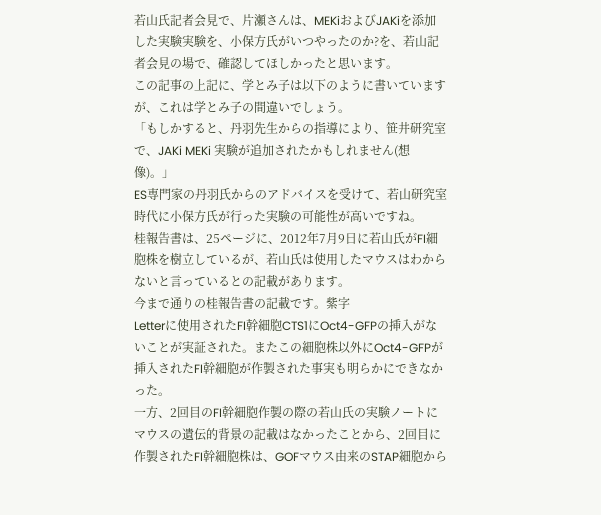若山氏記者会見で、片瀬さんは、MEKiおよびJAKiを添加した実験実験を、小保方氏がいつやったのか?を、若山記者会見の場で、確認してほしかったと思います。
この記事の上記に、学とみ子は以下のように書いていますが、これは学とみ子の間違いでしょう。
「もしかすると、丹羽先生からの指導により、笹井研究室で、JAKi MEKi 実験が追加されたかもしれません(想像)。」
ES専門家の丹羽氏からのアドバイスを受けて、若山研究室時代に小保方氏が行った実験の可能性が高いですね。
桂報告書は、25ページに、2012年7月9日に若山氏がFI細胞株を樹立しているが、若山氏は使用したマウスはわからないと言っているとの記載があります。
今まで通りの桂報告書の記載です。紫字
Letterに使用されたFI幹細胞CTS1にOct4-GFPの挿入がないことが実証された。またこの細胞株以外にOct4-GFPが挿入されたFI幹細胞が作製された事実も明らかにできなかった。
一方、2回目のFI幹細胞作製の際の若山氏の実験ノートにマウスの遺伝的背景の記載はなかったことから、2回目に作製されたFI幹細胞株は、GOFマウス由来のSTAP細胞から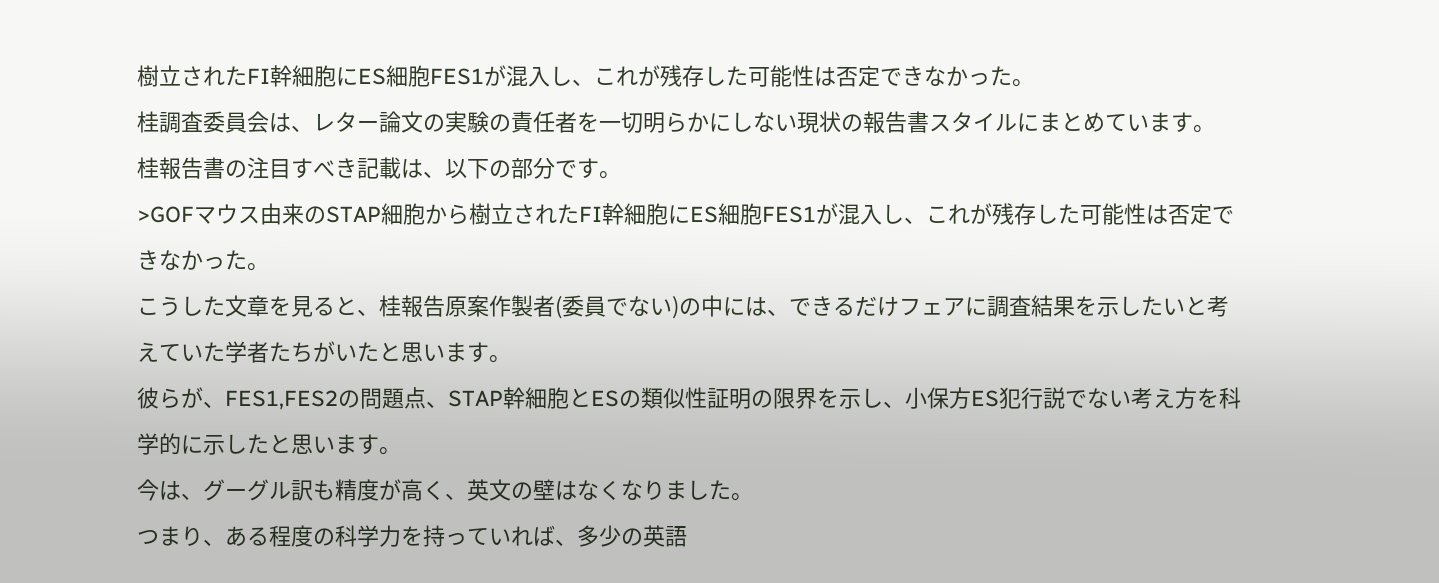樹立されたFI幹細胞にES細胞FES1が混入し、これが残存した可能性は否定できなかった。
桂調査委員会は、レター論文の実験の責任者を一切明らかにしない現状の報告書スタイルにまとめています。
桂報告書の注目すべき記載は、以下の部分です。
>GOFマウス由来のSTAP細胞から樹立されたFI幹細胞にES細胞FES1が混入し、これが残存した可能性は否定できなかった。
こうした文章を見ると、桂報告原案作製者(委員でない)の中には、できるだけフェアに調査結果を示したいと考えていた学者たちがいたと思います。
彼らが、FES1,FES2の問題点、STAP幹細胞とESの類似性証明の限界を示し、小保方ES犯行説でない考え方を科学的に示したと思います。
今は、グーグル訳も精度が高く、英文の壁はなくなりました。
つまり、ある程度の科学力を持っていれば、多少の英語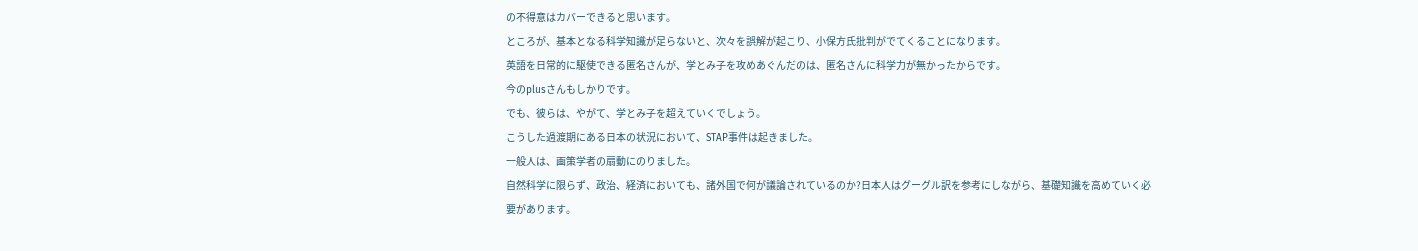の不得意はカバーできると思います。
ところが、基本となる科学知識が足らないと、次々を誤解が起こり、小保方氏批判がでてくることになります。
英語を日常的に駆使できる匿名さんが、学とみ子を攻めあぐんだのは、匿名さんに科学力が無かったからです。
今のplusさんもしかりです。
でも、彼らは、やがて、学とみ子を超えていくでしょう。
こうした過渡期にある日本の状況において、STAP事件は起きました。
一般人は、画策学者の扇動にのりました。
自然科学に限らず、政治、経済においても、諸外国で何が議論されているのか?日本人はグーグル訳を参考にしながら、基礎知識を高めていく必要があります。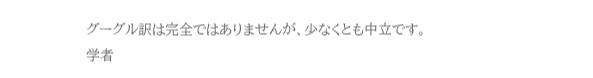グーグル訳は完全ではありませんが、少なくとも中立です。
学者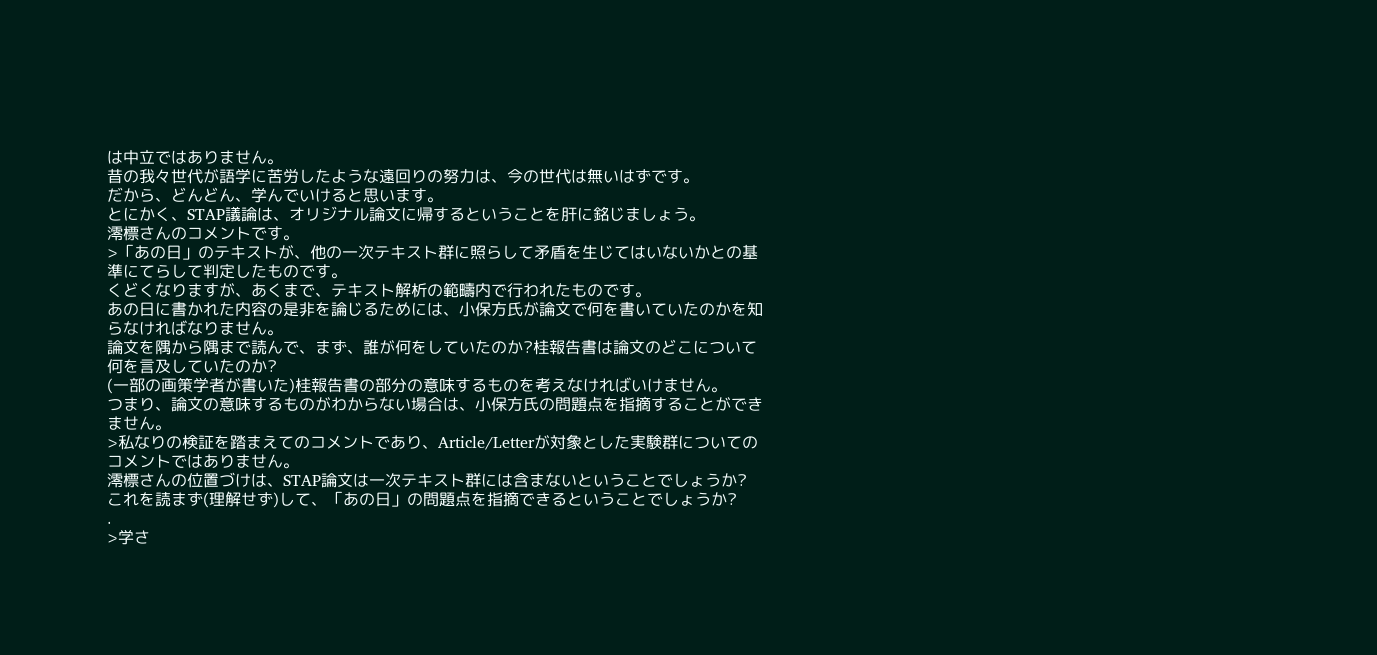は中立ではありません。
昔の我々世代が語学に苦労したような遠回りの努力は、今の世代は無いはずです。
だから、どんどん、学んでいけると思います。
とにかく、STAP議論は、オリジナル論文に帰するということを肝に銘じましょう。
澪標さんのコメントです。
>「あの日」のテキストが、他の一次テキスト群に照らして矛盾を生じてはいないかとの基準にてらして判定したものです。
くどくなりますが、あくまで、テキスト解析の範疇内で行われたものです。
あの日に書かれた内容の是非を論じるためには、小保方氏が論文で何を書いていたのかを知らなければなりません。
論文を隅から隅まで読んで、まず、誰が何をしていたのか?桂報告書は論文のどこについて何を言及していたのか?
(一部の画策学者が書いた)桂報告書の部分の意味するものを考えなければいけません。
つまり、論文の意味するものがわからない場合は、小保方氏の問題点を指摘することができません。
>私なりの検証を踏まえてのコメントであり、Article/Letterが対象とした実験群についてのコメントではありません。
澪標さんの位置づけは、STAP論文は一次テキスト群には含まないということでしょうか?
これを読まず(理解せず)して、「あの日」の問題点を指摘できるということでしょうか?
.
>学さ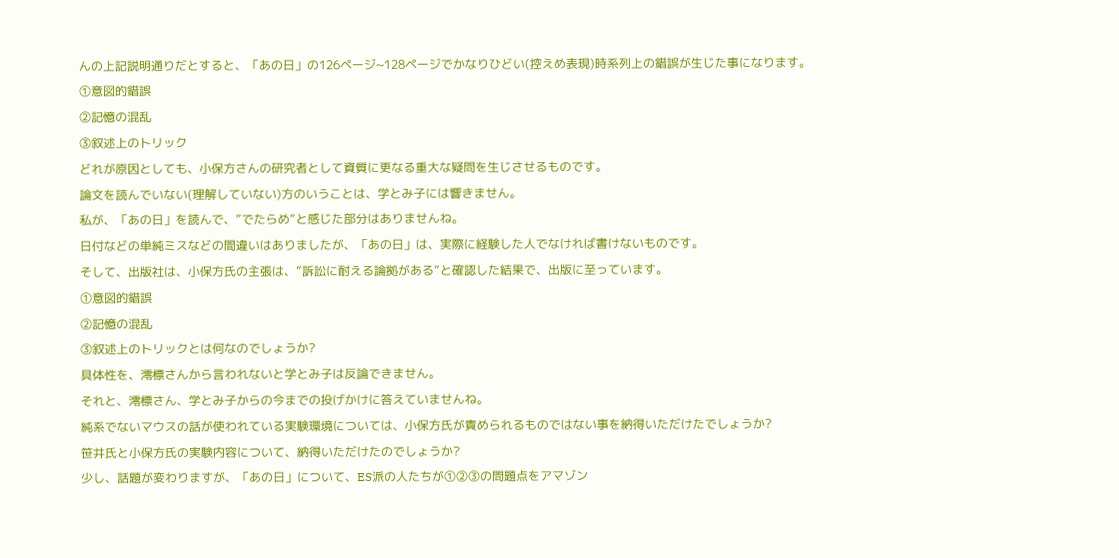んの上記説明通りだとすると、「あの日」の126ページ~128ページでかなりひどい(控えめ表現)時系列上の錯誤が生じた事になります。
①意図的錯誤
②記憶の混乱
③叙述上のトリック
どれが原因としても、小保方さんの研究者として資質に更なる重大な疑問を生じさせるものです。
論文を読んでいない(理解していない)方のいうことは、学とみ子には響きません。
私が、「あの日」を読んで、”でたらめ”と感じた部分はありませんね。
日付などの単純ミスなどの間違いはありましたが、「あの日」は、実際に経験した人でなければ書けないものです。
そして、出版社は、小保方氏の主張は、”訴訟に耐える論拠がある”と確認した結果で、出版に至っています。
①意図的錯誤
②記憶の混乱
③叙述上のトリックとは何なのでしょうか?
具体性を、澪標さんから言われないと学とみ子は反論できません。
それと、澪標さん、学とみ子からの今までの投げかけに答えていませんね。
純系でないマウスの話が使われている実験環境については、小保方氏が責められるものではない事を納得いただけたでしょうか?
笹井氏と小保方氏の実験内容について、納得いただけたのでしょうか?
少し、話題が変わりますが、「あの日」について、ES派の人たちが①②③の問題点をアマゾン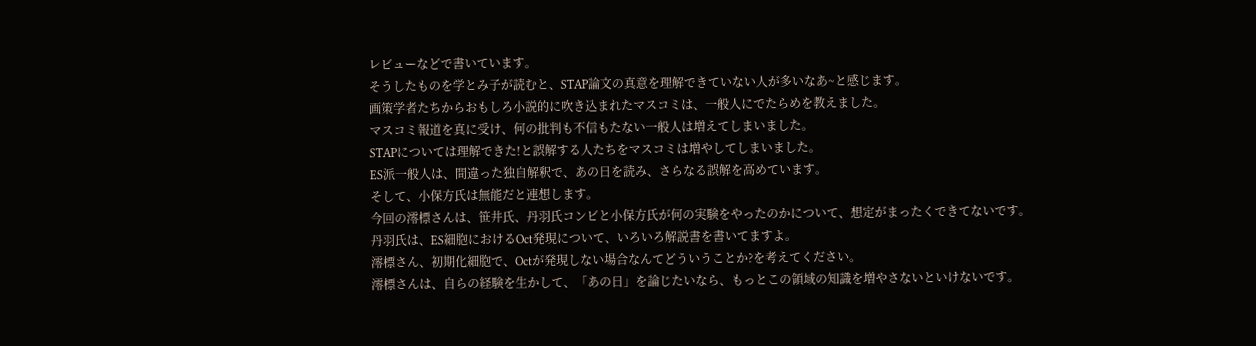レビューなどで書いています。
そうしたものを学とみ子が読むと、STAP論文の真意を理解できていない人が多いなあ~と感じます。
画策学者たちからおもしろ小説的に吹き込まれたマスコミは、一般人にでたらめを教えました。
マスコミ報道を真に受け、何の批判も不信もたない一般人は増えてしまいました。
STAPについては理解できた!と誤解する人たちをマスコミは増やしてしまいました。
ES派一般人は、間違った独自解釈で、あの日を読み、さらなる誤解を高めています。
そして、小保方氏は無能だと連想します。
今回の澪標さんは、笹井氏、丹羽氏コンビと小保方氏が何の実験をやったのかについて、想定がまったくできてないです。
丹羽氏は、ES細胞におけるOct発現について、いろいろ解説書を書いてますよ。
澪標さん、初期化細胞で、Octが発現しない場合なんてどういうことか?を考えてください。
澪標さんは、自らの経験を生かして、「あの日」を論じたいなら、もっとこの領域の知識を増やさないといけないです。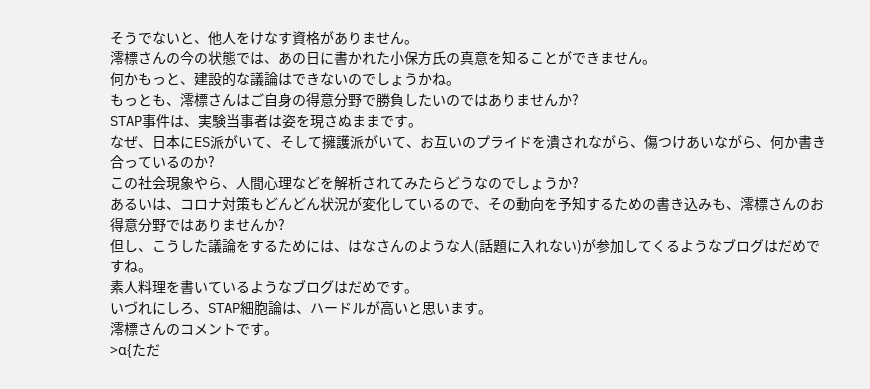そうでないと、他人をけなす資格がありません。
澪標さんの今の状態では、あの日に書かれた小保方氏の真意を知ることができません。
何かもっと、建設的な議論はできないのでしょうかね。
もっとも、澪標さんはご自身の得意分野で勝負したいのではありませんか?
STAP事件は、実験当事者は姿を現さぬままです。
なぜ、日本にES派がいて、そして擁護派がいて、お互いのプライドを潰されながら、傷つけあいながら、何か書き合っているのか?
この社会現象やら、人間心理などを解析されてみたらどうなのでしょうか?
あるいは、コロナ対策もどんどん状況が変化しているので、その動向を予知するための書き込みも、澪標さんのお得意分野ではありませんか?
但し、こうした議論をするためには、はなさんのような人(話題に入れない)が参加してくるようなブログはだめですね。
素人料理を書いているようなブログはだめです。
いづれにしろ、STAP細胞論は、ハードルが高いと思います。
澪標さんのコメントです。
>α{ただ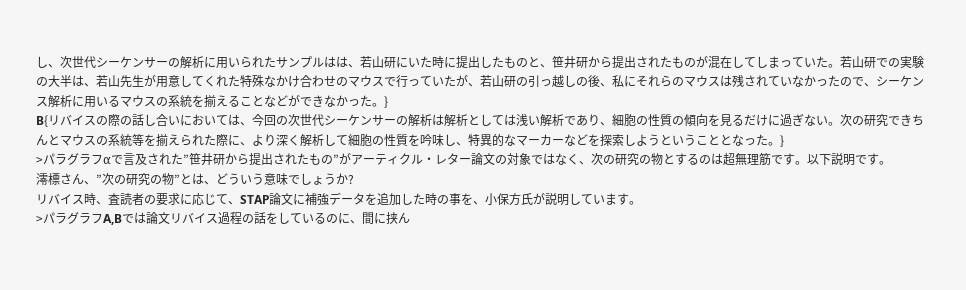し、次世代シーケンサーの解析に用いられたサンプルはは、若山研にいた時に提出したものと、笹井研から提出されたものが混在してしまっていた。若山研での実験の大半は、若山先生が用意してくれた特殊なかけ合わせのマウスで行っていたが、若山研の引っ越しの後、私にそれらのマウスは残されていなかったので、シーケンス解析に用いるマウスの系統を揃えることなどができなかった。}
B{リバイスの際の話し合いにおいては、今回の次世代シーケンサーの解析は解析としては浅い解析であり、細胞の性質の傾向を見るだけに過ぎない。次の研究できちんとマウスの系統等を揃えられた際に、より深く解析して細胞の性質を吟味し、特異的なマーカーなどを探索しようということとなった。}
>パラグラフαで言及された”笹井研から提出されたもの”がアーティクル・レター論文の対象ではなく、次の研究の物とするのは超無理筋です。以下説明です。
澪標さん、”次の研究の物”とは、どういう意味でしょうか?
リバイス時、査読者の要求に応じて、STAP論文に補強データを追加した時の事を、小保方氏が説明しています。
>パラグラフA,Bでは論文リバイス過程の話をしているのに、間に挟ん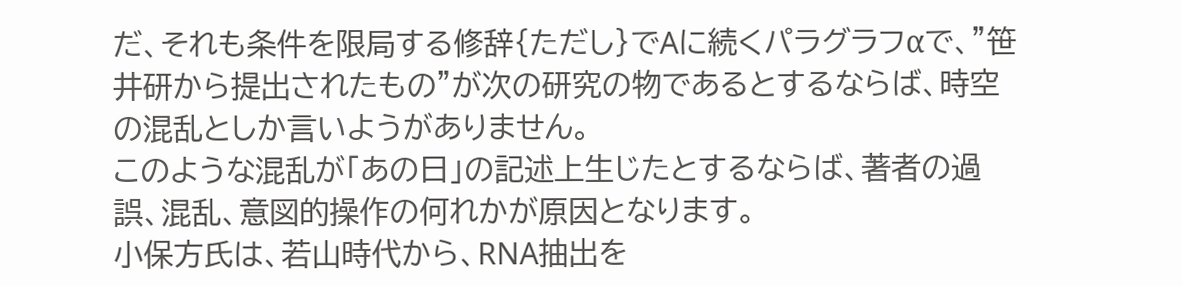だ、それも条件を限局する修辞{ただし}でAに続くパラグラフαで、”笹井研から提出されたもの”が次の研究の物であるとするならば、時空の混乱としか言いようがありません。
このような混乱が「あの日」の記述上生じたとするならば、著者の過誤、混乱、意図的操作の何れかが原因となります。
小保方氏は、若山時代から、RNA抽出を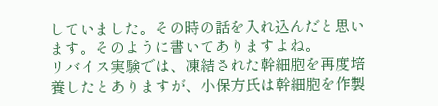していました。その時の話を入れ込んだと思います。そのように書いてありますよね。
リバイス実験では、凍結された幹細胞を再度培養したとありますが、小保方氏は幹細胞を作製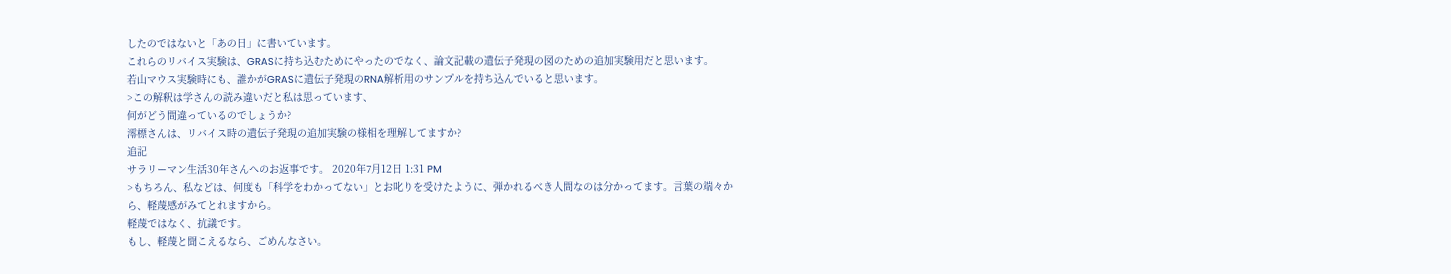したのではないと「あの日」に書いています。
これらのリバイス実験は、GRASに持ち込むためにやったのでなく、論文記載の遺伝子発現の図のための追加実験用だと思います。
若山マウス実験時にも、誰かがGRASに遺伝子発現のRNA解析用のサンプルを持ち込んでいると思います。
>この解釈は学さんの読み違いだと私は思っています、
何がどう間違っているのでしょうか?
澪標さんは、リバイス時の遺伝子発現の追加実験の様相を理解してますか?
追記
サラリーマン生活30年さんへのお返事です。 2020年7月12日 1:31 PM
>もちろん、私などは、何度も「科学をわかってない」とお叱りを受けたように、弾かれるべき人間なのは分かってます。言葉の端々から、軽蔑感がみてとれますから。
軽蔑ではなく、抗議です。
もし、軽蔑と聞こえるなら、ごめんなさい。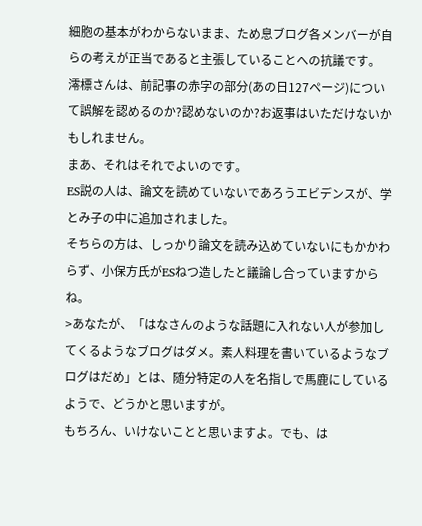細胞の基本がわからないまま、ため息ブログ各メンバーが自らの考えが正当であると主張していることへの抗議です。
澪標さんは、前記事の赤字の部分(あの日127ページ)について誤解を認めるのか?認めないのか?お返事はいただけないかもしれません。
まあ、それはそれでよいのです。
ES説の人は、論文を読めていないであろうエビデンスが、学とみ子の中に追加されました。
そちらの方は、しっかり論文を読み込めていないにもかかわらず、小保方氏がESねつ造したと議論し合っていますからね。
>あなたが、「はなさんのような話題に入れない人が参加してくるようなブログはダメ。素人料理を書いているようなブログはだめ」とは、随分特定の人を名指しで馬鹿にしているようで、どうかと思いますが。
もちろん、いけないことと思いますよ。でも、は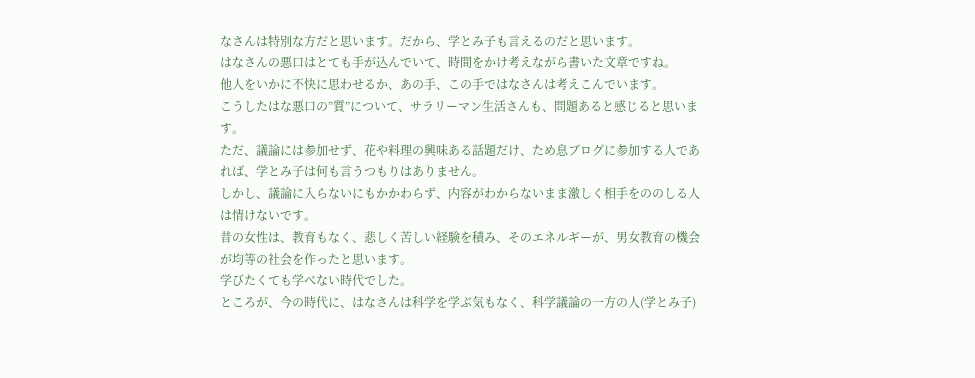なさんは特別な方だと思います。だから、学とみ子も言えるのだと思います。
はなさんの悪口はとても手が込んでいて、時間をかけ考えながら書いた文章ですね。
他人をいかに不快に思わせるか、あの手、この手ではなさんは考えこんでいます。
こうしたはな悪口の”質”について、サラリーマン生活さんも、問題あると感じると思います。
ただ、議論には参加せず、花や料理の興味ある話題だけ、ため息ブログに参加する人であれば、学とみ子は何も言うつもりはありません。
しかし、議論に入らないにもかかわらず、内容がわからないまま激しく相手をののしる人は情けないです。
昔の女性は、教育もなく、悲しく苦しい経験を積み、そのエネルギーが、男女教育の機会が均等の社会を作ったと思います。
学びたくても学べない時代でした。
ところが、今の時代に、はなさんは科学を学ぶ気もなく、科学議論の一方の人(学とみ子)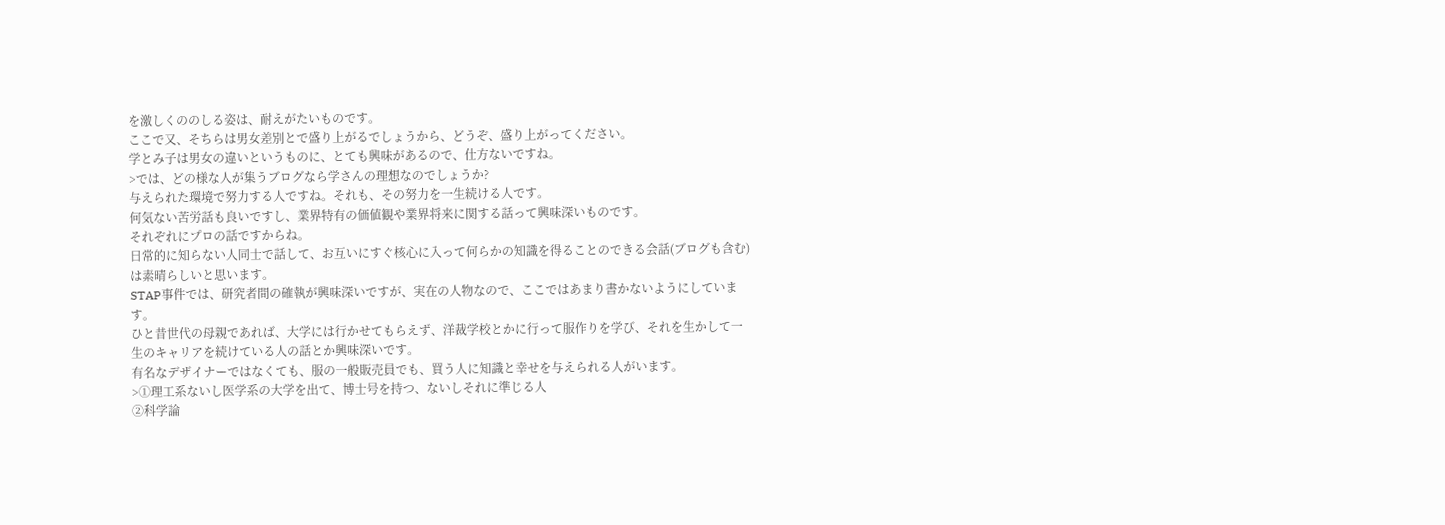を激しくののしる姿は、耐えがたいものです。
ここで又、そちらは男女差別とで盛り上がるでしょうから、どうぞ、盛り上がってください。
学とみ子は男女の違いというものに、とても興味があるので、仕方ないですね。
>では、どの様な人が集うブログなら学さんの理想なのでしょうか?
与えられた環境で努力する人ですね。それも、その努力を一生続ける人です。
何気ない苦労話も良いですし、業界特有の価値観や業界将来に関する話って興味深いものです。
それぞれにプロの話ですからね。
日常的に知らない人同士で話して、お互いにすぐ核心に入って何らかの知識を得ることのできる会話(ブログも含む)は素晴らしいと思います。
STAP事件では、研究者間の確執が興味深いですが、実在の人物なので、ここではあまり書かないようにしています。
ひと昔世代の母親であれば、大学には行かせてもらえず、洋裁学校とかに行って服作りを学び、それを生かして一生のキャリアを続けている人の話とか興味深いです。
有名なデザイナーではなくても、服の一般販売員でも、買う人に知識と幸せを与えられる人がいます。
>①理工系ないし医学系の大学を出て、博士号を持つ、ないしそれに準じる人
②科学論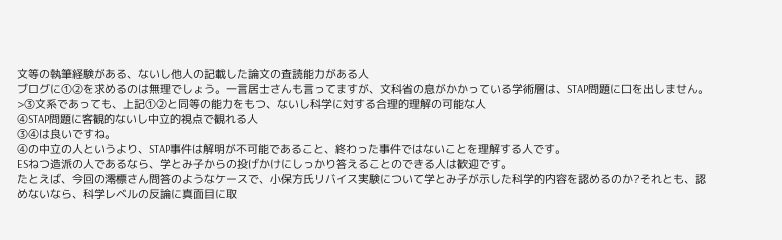文等の執筆経験がある、ないし他人の記載した論文の査読能力がある人
ブログに①②を求めるのは無理でしょう。一言居士さんも言ってますが、文科省の息がかかっている学術層は、STAP問題に口を出しません。
>③文系であっても、上記①②と同等の能力をもつ、ないし科学に対する合理的理解の可能な人
④STAP問題に客観的ないし中立的視点で観れる人
③④は良いですね。
④の中立の人というより、STAP事件は解明が不可能であること、終わった事件ではないことを理解する人です。
ESねつ造派の人であるなら、学とみ子からの投げかけにしっかり答えることのできる人は歓迎です。
たとえば、今回の澪標さん問答のようなケースで、小保方氏リバイス実験について学とみ子が示した科学的内容を認めるのか?それとも、認めないなら、科学レベルの反論に真面目に取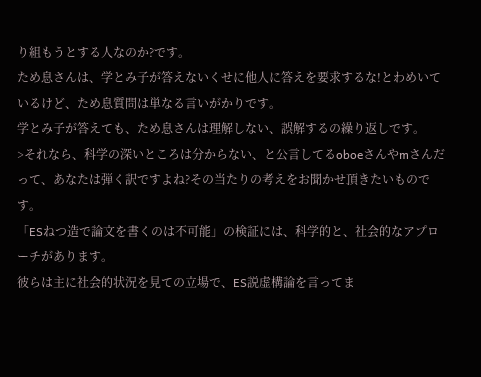り組もうとする人なのか?です。
ため息さんは、学とみ子が答えないくせに他人に答えを要求するな!とわめいているけど、ため息質問は単なる言いがかりです。
学とみ子が答えても、ため息さんは理解しない、誤解するの繰り返しです。
>それなら、科学の深いところは分からない、と公言してるoboeさんやmさんだって、あなたは弾く訳ですよね?その当たりの考えをお聞かせ頂きたいものです。
「ESねつ造で論文を書くのは不可能」の検証には、科学的と、社会的なアプローチがあります。
彼らは主に社会的状況を見ての立場で、ES説虚構論を言ってま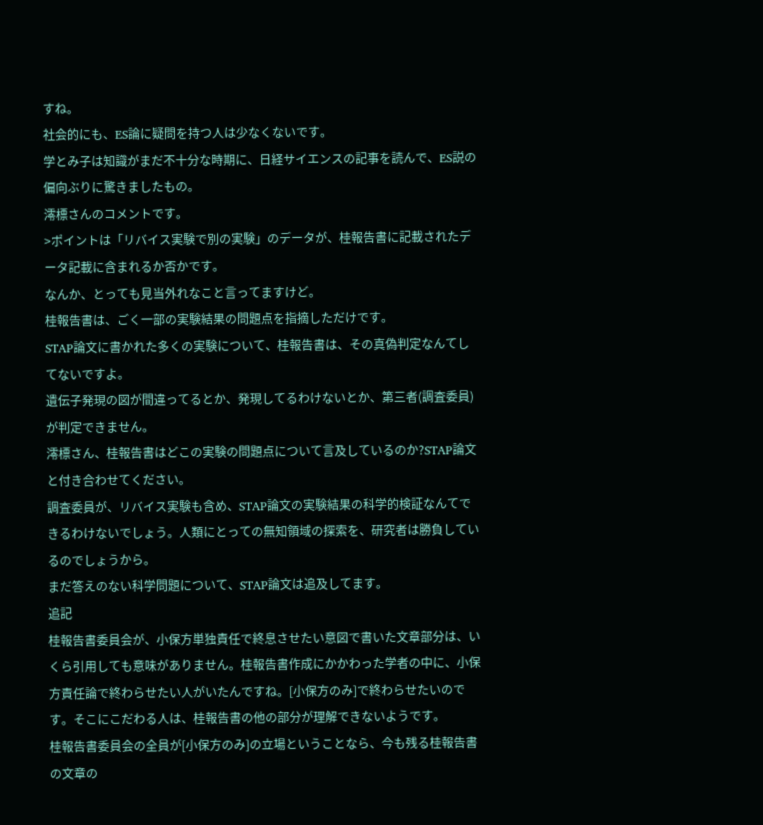すね。
社会的にも、ES論に疑問を持つ人は少なくないです。
学とみ子は知識がまだ不十分な時期に、日経サイエンスの記事を読んで、ES説の偏向ぶりに驚きましたもの。
澪標さんのコメントです。
>ポイントは「リバイス実験で別の実験」のデータが、桂報告書に記載されたデータ記載に含まれるか否かです。
なんか、とっても見当外れなこと言ってますけど。
桂報告書は、ごく一部の実験結果の問題点を指摘しただけです。
STAP論文に書かれた多くの実験について、桂報告書は、その真偽判定なんてしてないですよ。
遺伝子発現の図が間違ってるとか、発現してるわけないとか、第三者(調査委員)が判定できません。
澪標さん、桂報告書はどこの実験の問題点について言及しているのか?STAP論文と付き合わせてください。
調査委員が、リバイス実験も含め、STAP論文の実験結果の科学的検証なんてできるわけないでしょう。人類にとっての無知領域の探索を、研究者は勝負しているのでしょうから。
まだ答えのない科学問題について、STAP論文は追及してます。
追記
桂報告書委員会が、小保方単独責任で終息させたい意図で書いた文章部分は、いくら引用しても意味がありません。桂報告書作成にかかわった学者の中に、小保方責任論で終わらせたい人がいたんですね。[小保方のみ]で終わらせたいのです。そこにこだわる人は、桂報告書の他の部分が理解できないようです。
桂報告書委員会の全員が[小保方のみ]の立場ということなら、今も残る桂報告書の文章の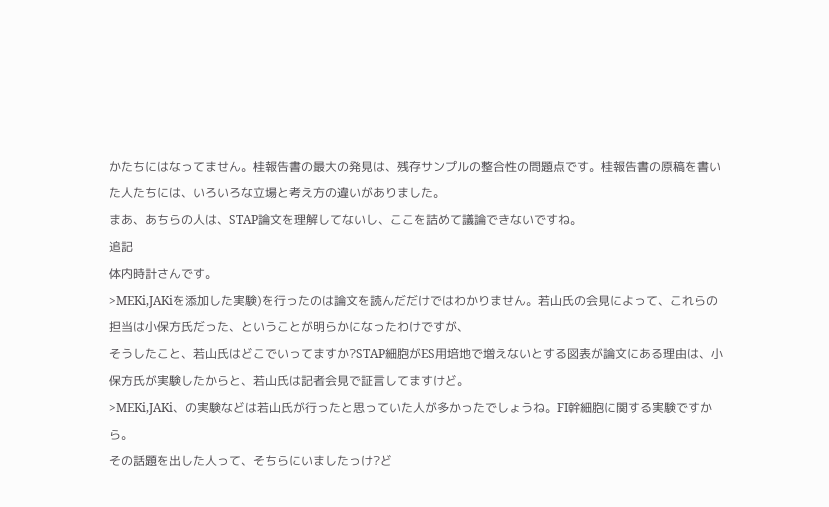かたちにはなってません。桂報告書の最大の発見は、残存サンプルの整合性の問題点です。桂報告書の原稿を書いた人たちには、いろいろな立場と考え方の違いがありました。
まあ、あちらの人は、STAP論文を理解してないし、ここを詰めて議論できないですね。
追記
体内時計さんです。
>MEKi,JAKiを添加した実験)を行ったのは論文を読んだだけではわかりません。若山氏の会見によって、これらの担当は小保方氏だった、ということが明らかになったわけですが、
そうしたこと、若山氏はどこでいってますか?STAP細胞がES用培地で増えないとする図表が論文にある理由は、小保方氏が実験したからと、若山氏は記者会見で証言してますけど。
>MEKi,JAKi、の実験などは若山氏が行ったと思っていた人が多かったでしょうね。FI幹細胞に関する実験ですから。
その話題を出した人って、そちらにいましたっけ?ど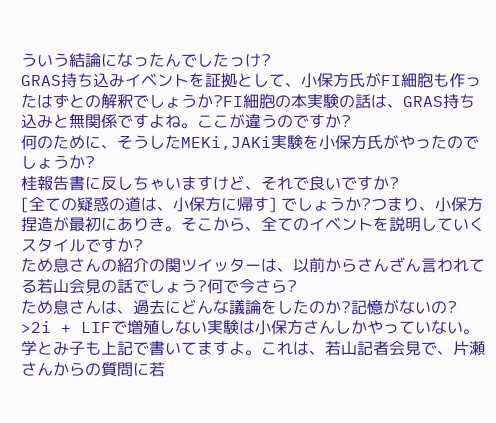ういう結論になったんでしたっけ?
GRAS持ち込みイベントを証拠として、小保方氏がFI細胞も作ったはずとの解釈でしょうか?FI細胞の本実験の話は、GRAS持ち込みと無関係ですよね。ここが違うのですか?
何のために、そうしたMEKi,JAKi実験を小保方氏がやったのでしょうか?
桂報告書に反しちゃいますけど、それで良いですか?
[全ての疑惑の道は、小保方に帰す] でしょうか?つまり、小保方捏造が最初にありき。そこから、全てのイベントを説明していくスタイルですか?
ため息さんの紹介の関ツイッターは、以前からさんざん言われてる若山会見の話でしょう?何で今さら?
ため息さんは、過去にどんな議論をしたのか?記憶がないの?
>2i + LIFで増殖しない実験は小保方さんしかやっていない。
学とみ子も上記で書いてますよ。これは、若山記者会見で、片瀬さんからの質問に若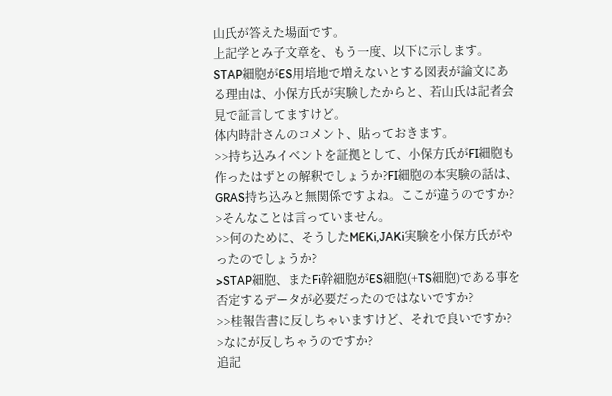山氏が答えた場面です。
上記学とみ子文章を、もう一度、以下に示します。
STAP細胞がES用培地で増えないとする図表が論文にある理由は、小保方氏が実験したからと、若山氏は記者会見で証言してますけど。
体内時計さんのコメント、貼っておきます。
>>持ち込みイベントを証拠として、小保方氏がFI細胞も作ったはずとの解釈でしょうか?FI細胞の本実験の話は、GRAS持ち込みと無関係ですよね。ここが違うのですか?
>そんなことは言っていません。
>>何のために、そうしたMEKi,JAKi実験を小保方氏がやったのでしょうか?
>STAP細胞、またFi幹細胞がES細胞(+TS細胞)である事を否定するデータが必要だったのではないですか?
>>桂報告書に反しちゃいますけど、それで良いですか?
>なにが反しちゃうのですか?
追記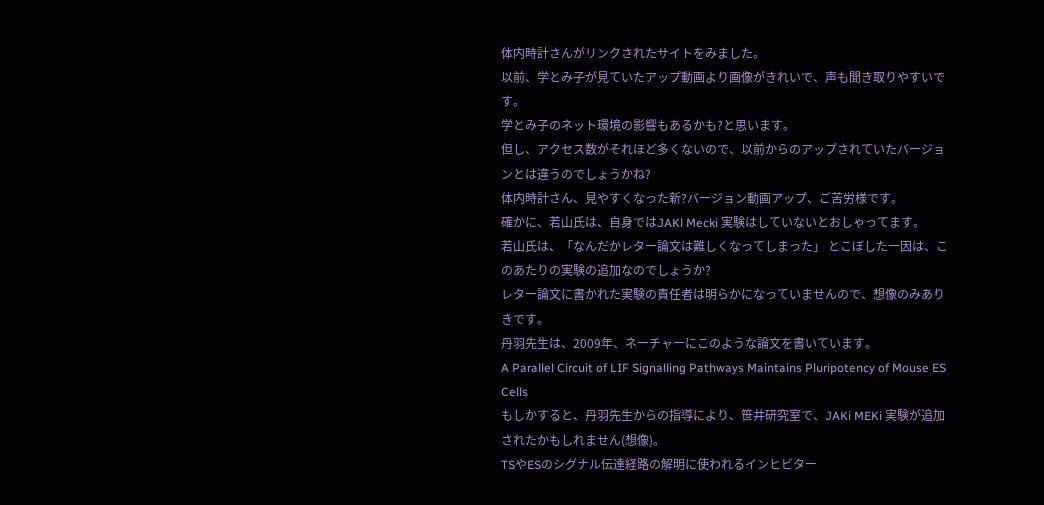体内時計さんがリンクされたサイトをみました。
以前、学とみ子が見ていたアップ動画より画像がきれいで、声も聞き取りやすいです。
学とみ子のネット環境の影響もあるかも?と思います。
但し、アクセス数がそれほど多くないので、以前からのアップされていたバージョンとは違うのでしょうかね?
体内時計さん、見やすくなった新?バージョン動画アップ、ご苦労様です。
確かに、若山氏は、自身ではJAKl Mecki 実験はしていないとおしゃってます。
若山氏は、「なんだかレター論文は難しくなってしまった」 とこぼした一因は、このあたりの実験の追加なのでしょうか?
レター論文に書かれた実験の責任者は明らかになっていませんので、想像のみありきです。
丹羽先生は、2009年、ネーチャーにこのような論文を書いています。
A Parallel Circuit of LIF Signalling Pathways Maintains Pluripotency of Mouse ES Cells
もしかすると、丹羽先生からの指導により、笹井研究室で、JAKi MEKi 実験が追加されたかもしれません(想像)。
TSやESのシグナル伝達経路の解明に使われるインヒビター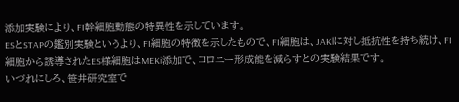添加実験により、FI幹細胞動態の特異性を示しています。
ESとSTAPの鑑別実験というより、FI細胞の特徴を示したもので、FI細胞は、JAKlに対し抵抗性を持ち続け、FI細胞から誘導されたES様細胞はMEKi添加で、コロニー形成能を減らすとの実験結果です。
いづれにしろ、笹井研究室で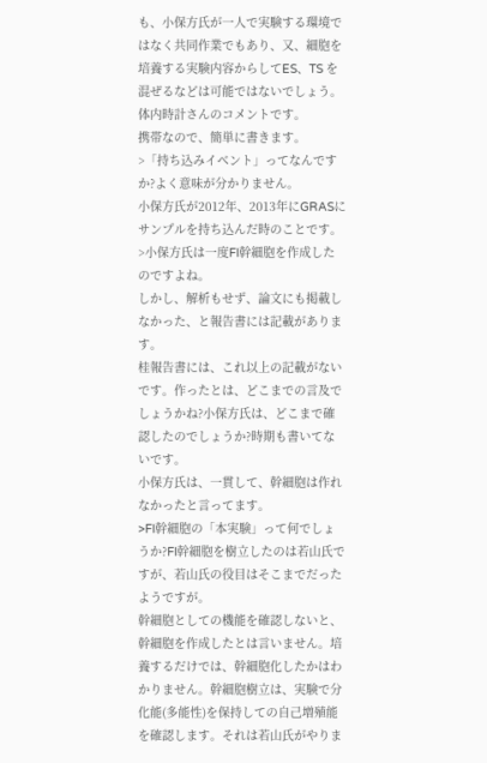も、小保方氏が一人で実験する環境ではなく共同作業でもあり、又、細胞を培養する実験内容からしてES、TS を混ぜるなどは可能ではないでしょう。
体内時計さんのコメントです。
携帯なので、簡単に書きます。
>「持ち込みイベント」ってなんですか?よく意味が分かりません。
小保方氏が2012年、2013年にGRASにサンプルを持ち込んだ時のことです。
>小保方氏は一度FI幹細胞を作成したのですよね。
しかし、解析もせず、論文にも掲載しなかった、と報告書には記載があります。
桂報告書には、これ以上の記載がないです。作ったとは、どこまでの言及でしょうかね?小保方氏は、どこまで確認したのでしょうか?時期も書いてないです。
小保方氏は、一貫して、幹細胞は作れなかったと言ってます。
>FI幹細胞の「本実験」って何でしょうか?FI幹細胞を樹立したのは若山氏ですが、若山氏の役目はそこまでだったようですが。
幹細胞としての機能を確認しないと、幹細胞を作成したとは言いません。培養するだけでは、幹細胞化したかはわかりません。幹細胞樹立は、実験で分化能(多能性)を保持しての自己増殖能を確認します。それは若山氏がやりま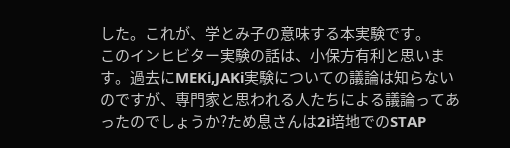した。これが、学とみ子の意味する本実験です。
このインヒビター実験の話は、小保方有利と思います。過去にMEKi,JAKi実験についての議論は知らないのですが、専門家と思われる人たちによる議論ってあったのでしょうか?ため息さんは2i培地でのSTAP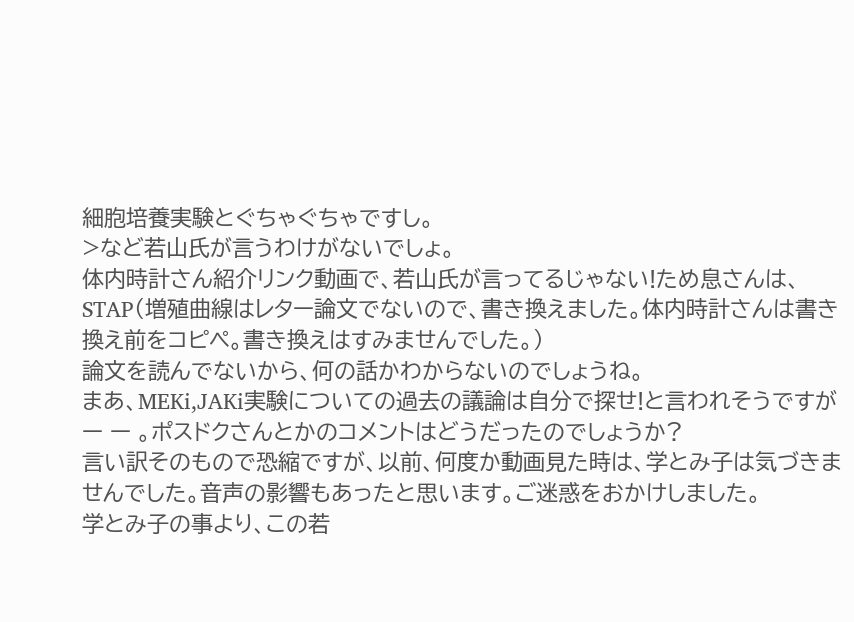細胞培養実験とぐちゃぐちゃですし。
>など若山氏が言うわけがないでしょ。
体内時計さん紹介リンク動画で、若山氏が言ってるじゃない!ため息さんは、STAP(増殖曲線はレター論文でないので、書き換えました。体内時計さんは書き換え前をコピペ。書き換えはすみませんでした。)
論文を読んでないから、何の話かわからないのでしょうね。
まあ、MEKi,JAKi実験についての過去の議論は自分で探せ!と言われそうですがー ー 。ポスドクさんとかのコメントはどうだったのでしょうか?
言い訳そのもので恐縮ですが、以前、何度か動画見た時は、学とみ子は気づきませんでした。音声の影響もあったと思います。ご迷惑をおかけしました。
学とみ子の事より、この若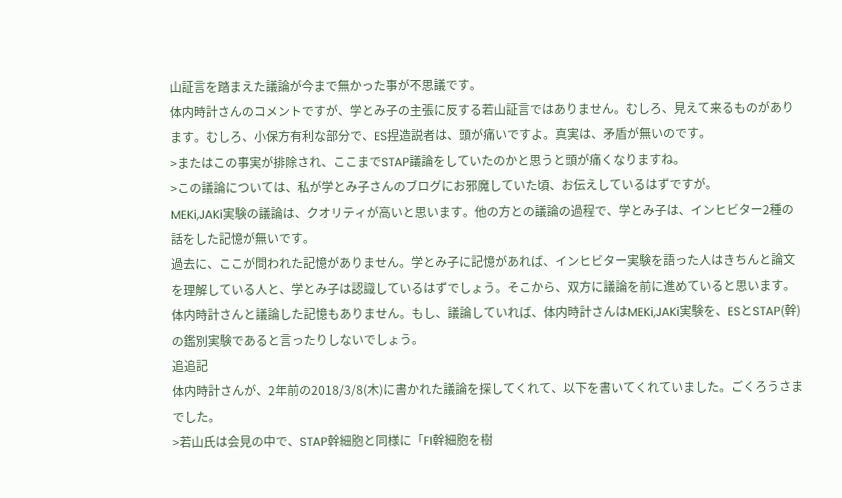山証言を踏まえた議論が今まで無かった事が不思議です。
体内時計さんのコメントですが、学とみ子の主張に反する若山証言ではありません。むしろ、見えて来るものがあります。むしろ、小保方有利な部分で、ES捏造説者は、頭が痛いですよ。真実は、矛盾が無いのです。
>またはこの事実が排除され、ここまでSTAP議論をしていたのかと思うと頭が痛くなりますね。
>この議論については、私が学とみ子さんのブログにお邪魔していた頃、お伝えしているはずですが。
MEKi,JAKi実験の議論は、クオリティが高いと思います。他の方との議論の過程で、学とみ子は、インヒビター2種の話をした記憶が無いです。
過去に、ここが問われた記憶がありません。学とみ子に記憶があれば、インヒビター実験を語った人はきちんと論文を理解している人と、学とみ子は認識しているはずでしょう。そこから、双方に議論を前に進めていると思います。
体内時計さんと議論した記憶もありません。もし、議論していれば、体内時計さんはMEKi,JAKi実験を、ESとSTAP(幹)の鑑別実験であると言ったりしないでしょう。
追追記
体内時計さんが、2年前の2018/3/8(木)に書かれた議論を探してくれて、以下を書いてくれていました。ごくろうさまでした。
>若山氏は会見の中で、STAP幹細胞と同様に「FI幹細胞を樹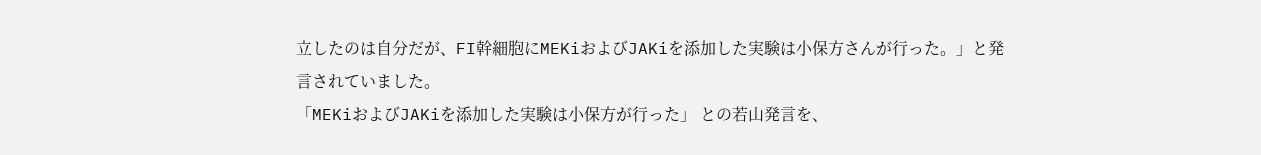立したのは自分だが、FI幹細胞にMEKiおよびJAKiを添加した実験は小保方さんが行った。」と発言されていました。
「MEKiおよびJAKiを添加した実験は小保方が行った」 との若山発言を、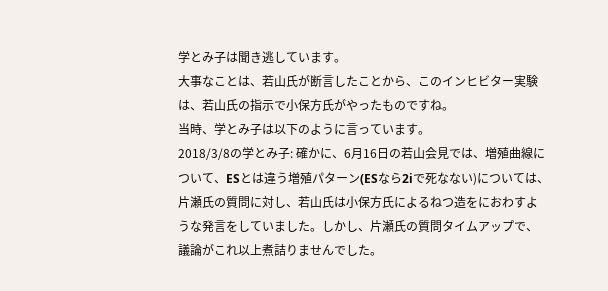学とみ子は聞き逃しています。
大事なことは、若山氏が断言したことから、このインヒビター実験は、若山氏の指示で小保方氏がやったものですね。
当時、学とみ子は以下のように言っています。
2018/3/8の学とみ子: 確かに、6月16日の若山会見では、増殖曲線について、ESとは違う増殖パターン(ESなら2iで死なない)については、片瀬氏の質問に対し、若山氏は小保方氏によるねつ造をにおわすような発言をしていました。しかし、片瀬氏の質問タイムアップで、議論がこれ以上煮詰りませんでした。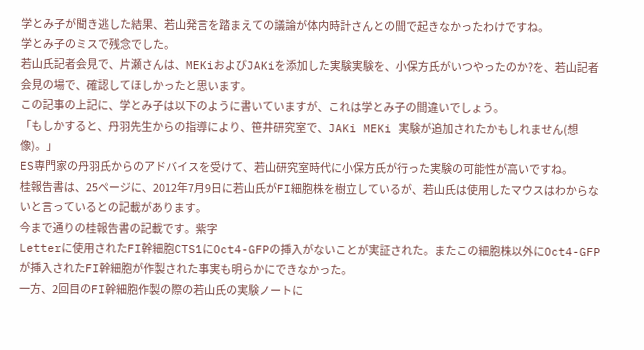学とみ子が聞き逃した結果、若山発言を踏まえての議論が体内時計さんとの間で起きなかったわけですね。
学とみ子のミスで残念でした。
若山氏記者会見で、片瀬さんは、MEKiおよびJAKiを添加した実験実験を、小保方氏がいつやったのか?を、若山記者会見の場で、確認してほしかったと思います。
この記事の上記に、学とみ子は以下のように書いていますが、これは学とみ子の間違いでしょう。
「もしかすると、丹羽先生からの指導により、笹井研究室で、JAKi MEKi 実験が追加されたかもしれません(想像)。」
ES専門家の丹羽氏からのアドバイスを受けて、若山研究室時代に小保方氏が行った実験の可能性が高いですね。
桂報告書は、25ページに、2012年7月9日に若山氏がFI細胞株を樹立しているが、若山氏は使用したマウスはわからないと言っているとの記載があります。
今まで通りの桂報告書の記載です。紫字
Letterに使用されたFI幹細胞CTS1にOct4-GFPの挿入がないことが実証された。またこの細胞株以外にOct4-GFPが挿入されたFI幹細胞が作製された事実も明らかにできなかった。
一方、2回目のFI幹細胞作製の際の若山氏の実験ノートに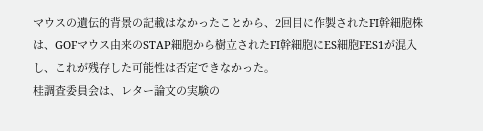マウスの遺伝的背景の記載はなかったことから、2回目に作製されたFI幹細胞株は、GOFマウス由来のSTAP細胞から樹立されたFI幹細胞にES細胞FES1が混入し、これが残存した可能性は否定できなかった。
桂調査委員会は、レター論文の実験の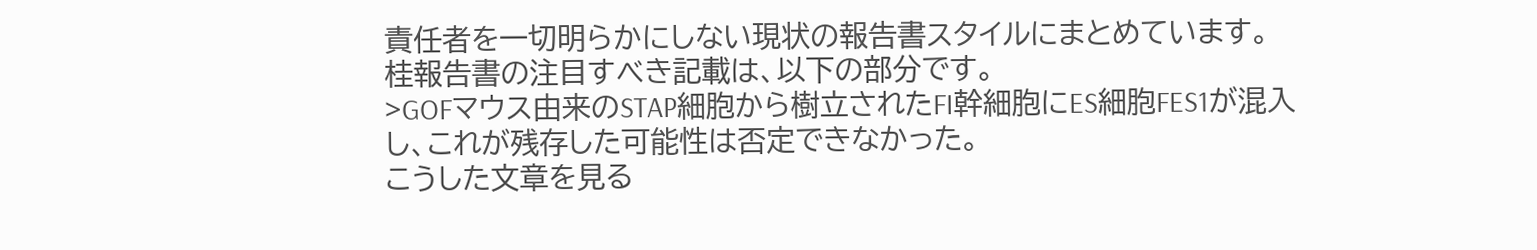責任者を一切明らかにしない現状の報告書スタイルにまとめています。
桂報告書の注目すべき記載は、以下の部分です。
>GOFマウス由来のSTAP細胞から樹立されたFI幹細胞にES細胞FES1が混入し、これが残存した可能性は否定できなかった。
こうした文章を見る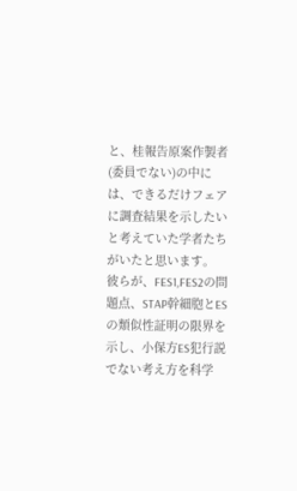と、桂報告原案作製者(委員でない)の中には、できるだけフェアに調査結果を示したいと考えていた学者たちがいたと思います。
彼らが、FES1,FES2の問題点、STAP幹細胞とESの類似性証明の限界を示し、小保方ES犯行説でない考え方を科学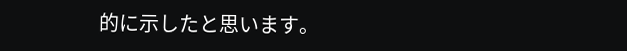的に示したと思います。